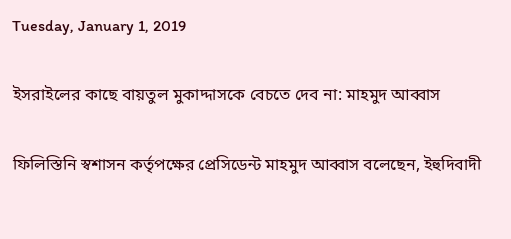Tuesday, January 1, 2019

ইসরাইলের কাছে বায়তুল মুকাদ্দাসকে বেচতে দেব না: মাহমুদ আব্বাস

ফিলিস্তিনি স্বশাসন কর্তৃপক্ষের প্রেসিডেন্ট মাহমুদ আব্বাস বলেছেন, ইহুদিবাদী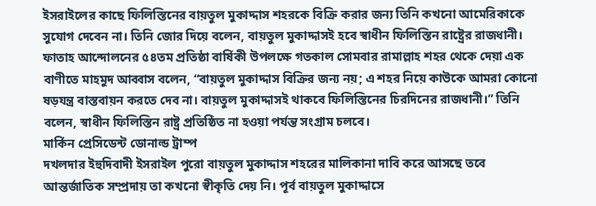ইসরাইলের কাছে ফিলিস্তিনের বায়তুল মুকাদ্দাস শহরকে বিক্রি করার জন্য তিনি কখনো আমেরিকাকে সুযোগ দেবেন না। তিনি জোর দিয়ে বলেন, বায়তুল মুকাদ্দাসই হবে স্বাধীন ফিলিস্তিন রাষ্ট্রের রাজধানী।
ফাতাহ আন্দোলনের ৫৪তম প্রতিষ্ঠা বার্ষিকী উপলক্ষে গতকাল সোমবার রামাল্লাহ শহর থেকে দেয়া এক বাণীতে মাহমুদ আব্বাস বলেন, “বায়তুল মুকাদ্দাস বিক্রির জন্য নয়; এ শহর নিয়ে কাউকে আমরা কোনো ষড়যন্ত্র বাস্তবায়ন করতে দেব না। বায়তুল মুকাদ্দাসই থাকবে ফিলিস্তিনের চিরদিনের রাজধানী।” তিনি বলেন, স্বাধীন ফিলিস্তিন রাষ্ট্র প্রতিষ্ঠিত না হওয়া পর্যন্ত সংগ্রাম চলবে।
মার্কিন প্রেসিডেন্ট ডোনাল্ড ট্রাম্প
দখলদার ইহুদিবাদী ইসরাইল পুরো বায়তুল মুকাদ্দাস শহরের মালিকানা দাবি করে আসছে তবে আন্তর্জাতিক সম্প্রদায় তা কখনো স্বীকৃতি দেয় নি। পূর্ব বায়তুল মুকাদ্দাসে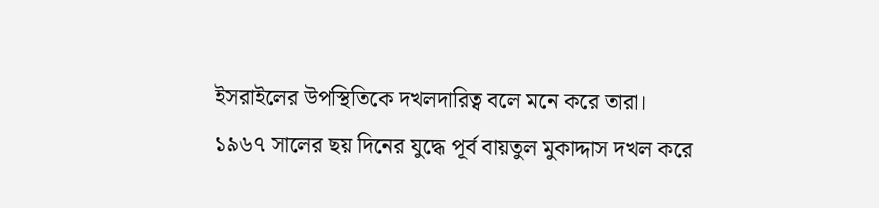ইসরাইলের উপস্থিতিকে দখলদারিত্ব বলে মনে করে তারা।
১৯৬৭ সালের ছয় দিনের যুদ্ধে পূর্ব বায়তুল মুকাদ্দাস দখল করে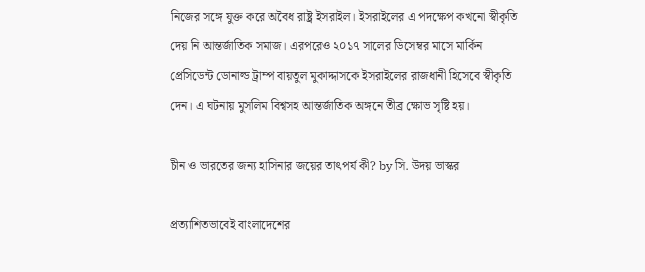নিজের সঙ্গে যুক্ত করে অবৈধ রাষ্ট্র ইসরাইল। ইসরাইলের এ পদক্ষেপ কখনো স্বীকৃতি দেয় নি আন্তর্জাতিক সমাজ। এরপরেও ২০১৭ সালের ডিসেম্বর মাসে মার্কিন প্রেসিডেন্ট ডোনাল্ড ট্রাম্প বায়তুল মুকাদ্দাসকে ইসরাইলের রাজধানী হিসেবে স্বীকৃতি দেন। এ ঘটনায় মুসলিম বিশ্বসহ আন্তর্জাতিক অঙ্গনে তীব্র ক্ষোভ সৃষ্টি হয়।

চীন ও ভারতের জন্য হাসিনার জয়ের তাৎপর্য কী? by সি. উদয় ভাস্কর

প্রত্যাশিতভাবেই বাংলাদেশের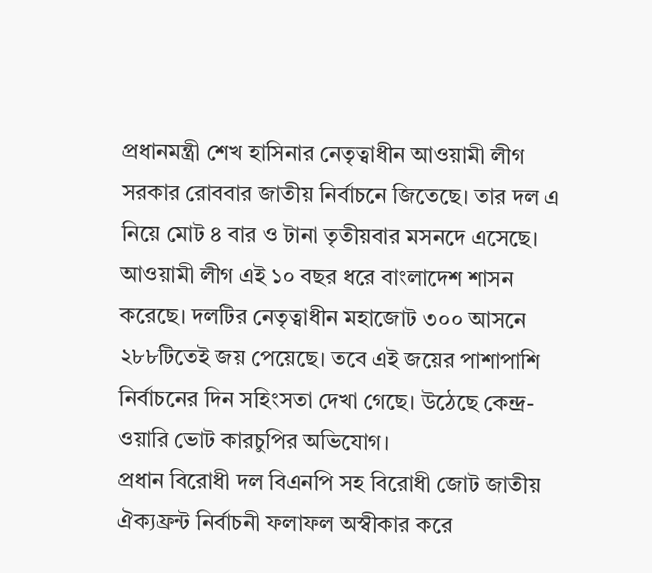প্রধানমন্ত্রী শেখ হাসিনার নেতৃত্বাধীন আওয়ামী লীগ সরকার রোববার জাতীয় নির্বাচনে জিতেছে। তার দল এ নিয়ে মোট ৪ বার ও টানা তৃতীয়বার মসনদে এসেছে। আওয়ামী লীগ এই ১০ বছর ধরে বাংলাদেশ শাসন করেছে। দলটির নেতৃত্বাধীন মহাজোট ৩০০ আসনে ২৮৮টিতেই জয় পেয়েছে। তবে এই জয়ের পাশাপাশি নির্বাচনের দিন সহিংসতা দেখা গেছে। উঠেছে কেন্দ্র-ওয়ারি ভোট কারচুপির অভিযোগ।
প্রধান বিরোধী দল বিএনপি সহ বিরোধী জোট জাতীয় ঐক্যফ্রন্ট নির্বাচনী ফলাফল অস্বীকার করে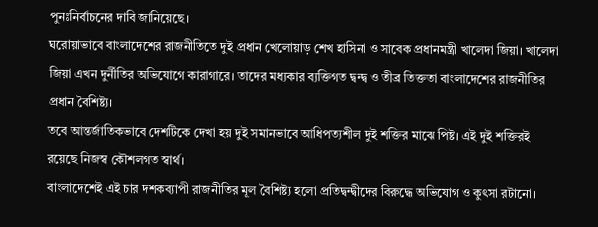পুনঃনির্বাচনের দাবি জানিয়েছে।
ঘরোয়াভাবে বাংলাদেশের রাজনীতিতে দুই প্রধান খেলোয়াড় শেখ হাসিনা ও সাবেক প্রধানমন্ত্রী খালেদা জিয়া। খালেদা জিয়া এখন দুর্নীতির অভিযোগে কারাগারে। তাদের মধ্যকার ব্যক্তিগত দ্বন্দ্ব ও তীব্র তিক্ততা বাংলাদেশের রাজনীতির প্রধান বৈশিষ্ট্য।
তবে আন্তর্জাতিকভাবে দেশটিকে দেখা হয় দুই সমানভাবে আধিপত্যশীল দুই শক্তির মাঝে পিষ্ট। এই দুই শক্তিরই রয়েছে নিজস্ব কৌশলগত স্বার্থ।
বাংলাদেশেই এই চার দশকব্যাপী রাজনীতির মূল বৈশিষ্ট্য হলো প্রতিদ্বন্দ্বীদের বিরুদ্ধে অভিযোগ ও কুৎসা রটানো।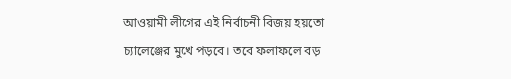আওয়ামী লীগের এই নির্বাচনী বিজয় হয়তো চ্যালেঞ্জের মুখে পড়বে। তবে ফলাফলে বড়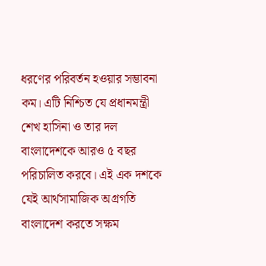ধরণের পরিবর্তন হওয়ার সম্ভাবনা কম। এটি নিশ্চিত যে প্রধানমন্ত্রী শেখ হাসিনা ও তার দল বাংলাদেশকে আরও ৫ বছর পরিচালিত করবে। এই এক দশকে যেই আর্থসামাজিক অগ্রগতি বাংলাদেশ করতে সক্ষম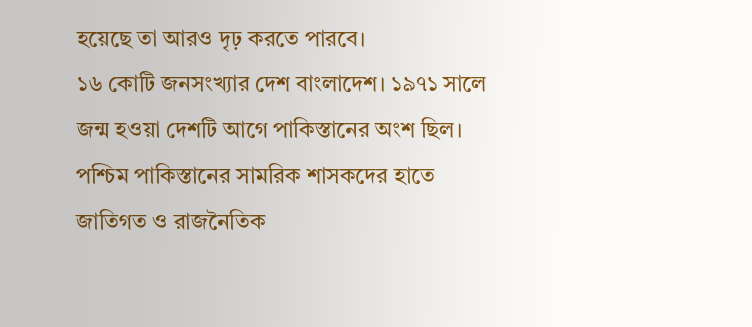হয়েছে তা আরও দৃঢ় করতে পারবে।
১৬ কোটি জনসংখ্যার দেশ বাংলাদেশ। ১৯৭১ সালে জন্ম হওয়া দেশটি আগে পাকিস্তানের অংশ ছিল। পশ্চিম পাকিস্তানের সামরিক শাসকদের হাতে জাতিগত ও রাজনৈতিক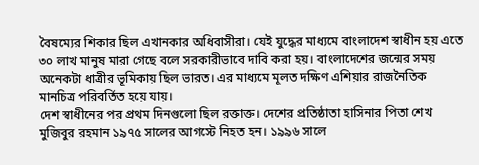বৈষম্যের শিকার ছিল এখানকার অধিবাসীরা। যেই যুদ্ধের মাধ্যমে বাংলাদেশ স্বাধীন হয় এতে ৩০ লাখ মানুষ মারা গেছে বলে সরকারীভাবে দাবি করা হয়। বাংলাদেশের জন্মের সময় অনেকটা ধাত্রীর ভূমিকায় ছিল ভারত। এর মাধ্যমে মূলত দক্ষিণ এশিয়ার রাজনৈতিক মানচিত্র পরিবর্তিত হয়ে যায়।
দেশ স্বাধীনের পর প্রথম দিনগুলো ছিল রক্তাক্ত। দেশের প্রতিষ্ঠাতা হাসিনার পিতা শেখ মুজিবুর রহমান ১৯৭৫ সালের আগস্টে নিহত হন। ১৯৯৬ সালে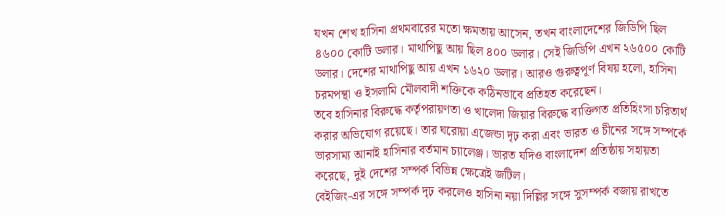যখন শেখ হাসিনা প্রথমবারের মতো ক্ষমতায় আসেন, তখন বাংলাদেশের জিডিপি ছিল ৪৬০০ কোটি ডলার। মাথাপিছু আয় ছিল ৪০০ ডলার। সেই জিডিপি এখন ২৬৫০০ কোটি ডলার। দেশের মাথাপিছু আয় এখন ১৬২০ ডলার। আরও গুরুত্বপূর্ণ বিষয় হলো, হাসিনা চরমপন্থা ও ইসলামি মৌলবাদী শক্তিকে কঠিনভাবে প্রতিহত করেছেন।
তবে হাসিনার বিরুদ্ধে কর্তৃপরায়ণতা ও খালেদা জিয়ার বিরুদ্ধে ব্যক্তিগত প্রতিহিংসা চরিতার্থ করার অভিযোগ রয়েছে। তার ঘরোয়া এজেন্ডা দৃঢ় করা এবং ভারত ও চীনের সঙ্গে সম্পর্কে ভারসাম্য আনাই হাসিনার বর্তমান চ্যালেঞ্জ। ভারত যদিও বাংলাদেশ প্রতিষ্ঠায় সহায়তা করেছে, দুই দেশের সম্পর্ক বিভিন্ন ক্ষেত্রেই জটিল।
বেইজিং-এর সঙ্গে সম্পর্ক দৃঢ় করলেও হাসিনা নয়া দিল্লির সঙ্গে সুসম্পর্ক বজায় রাখতে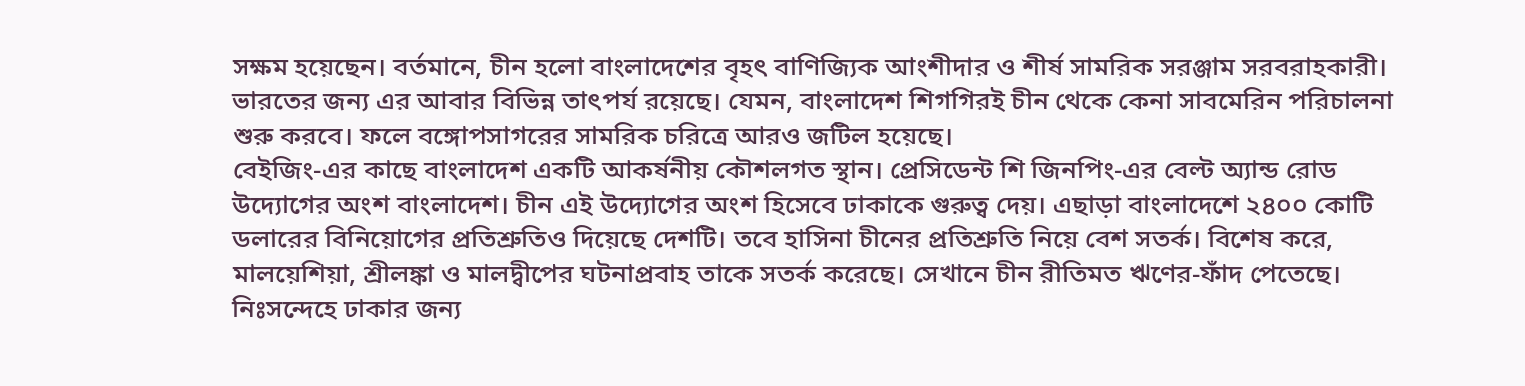সক্ষম হয়েছেন। বর্তমানে, চীন হলো বাংলাদেশের বৃহৎ বাণিজ্যিক আংশীদার ও শীর্ষ সামরিক সরঞ্জাম সরবরাহকারী। ভারতের জন্য এর আবার বিভিন্ন তাৎপর্য রয়েছে। যেমন, বাংলাদেশ শিগগিরই চীন থেকে কেনা সাবমেরিন পরিচালনা শুরু করবে। ফলে বঙ্গোপসাগরের সামরিক চরিত্রে আরও জটিল হয়েছে।
বেইজিং-এর কাছে বাংলাদেশ একটি আকর্ষনীয় কৌশলগত স্থান। প্রেসিডেন্ট শি জিনপিং-এর বেল্ট অ্যান্ড রোড উদ্যোগের অংশ বাংলাদেশ। চীন এই উদ্যোগের অংশ হিসেবে ঢাকাকে গুরুত্ব দেয়। এছাড়া বাংলাদেশে ২৪০০ কোটি ডলারের বিনিয়োগের প্রতিশ্রুতিও দিয়েছে দেশটি। তবে হাসিনা চীনের প্রতিশ্রুতি নিয়ে বেশ সতর্ক। বিশেষ করে, মালয়েশিয়া, শ্রীলঙ্কা ও মালদ্বীপের ঘটনাপ্রবাহ তাকে সতর্ক করেছে। সেখানে চীন রীতিমত ঋণের-ফাঁদ পেতেছে।
নিঃসন্দেহে ঢাকার জন্য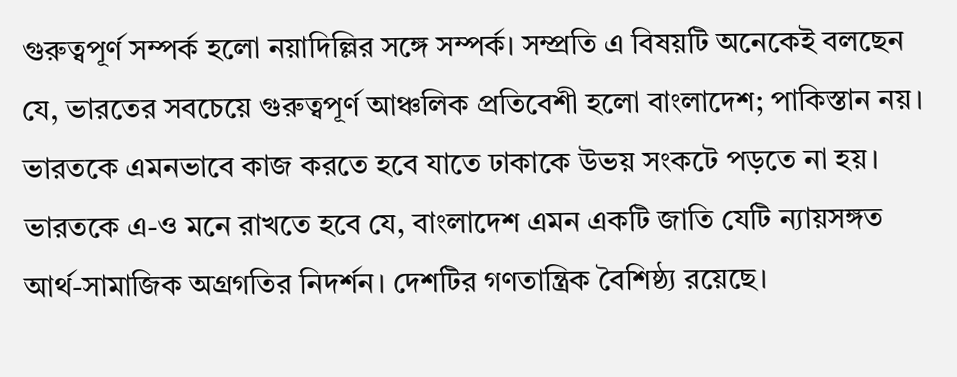গুরুত্বপূর্ণ সম্পর্ক হলো নয়াদিল্লির সঙ্গে সম্পর্ক। সম্প্রতি এ বিষয়টি অনেকেই বলছেন যে, ভারতের সবচেয়ে গুরুত্বপূর্ণ আঞ্চলিক প্রতিবেশী হলো বাংলাদেশ; পাকিস্তান নয়। ভারতকে এমনভাবে কাজ করতে হবে যাতে ঢাকাকে উভয় সংকটে পড়তে না হয়। ভারতকে এ-ও মনে রাখতে হবে যে, বাংলাদেশ এমন একটি জাতি যেটি ন্যায়সঙ্গত আর্থ-সামাজিক অগ্রগতির নিদর্শন। দেশটির গণতান্ত্রিক বৈশিষ্ঠ্য রয়েছে।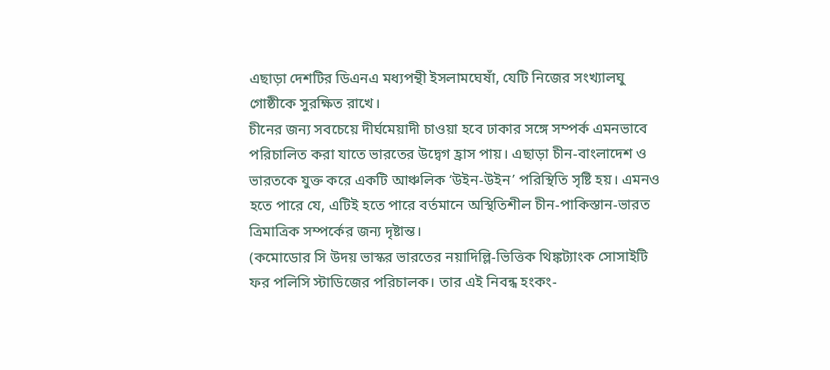এছাড়া দেশটির ডিএনএ মধ্যপন্থী ইসলামঘেষাঁ, যেটি নিজের সংখ্যালঘু গোষ্ঠীকে সুরক্ষিত রাখে।
চীনের জন্য সবচেয়ে দীর্ঘমেয়াদী চাওয়া হবে ঢাকার সঙ্গে সম্পর্ক এমনভাবে পরিচালিত করা যাতে ভারতের উদ্বেগ হ্রাস পায়। এছাড়া চীন-বাংলাদেশ ও ভারতকে যুক্ত করে একটি আঞ্চলিক ‘উইন-উইন’ পরিস্থিতি সৃষ্টি হয়। এমনও হতে পারে যে, এটিই হতে পারে বর্তমানে অস্থিতিশীল চীন-পাকিস্তান-ভারত ত্রিমাত্রিক সম্পর্কের জন্য দৃষ্টান্ত।
(কমোডোর সি উদয় ভাস্কর ভারতের নয়াদিল্লি-ভিত্তিক থিঙ্কট্যাংক সোসাইটি ফর পলিসি স্টাডিজের পরিচালক। তার এই নিবন্ধ হংকং-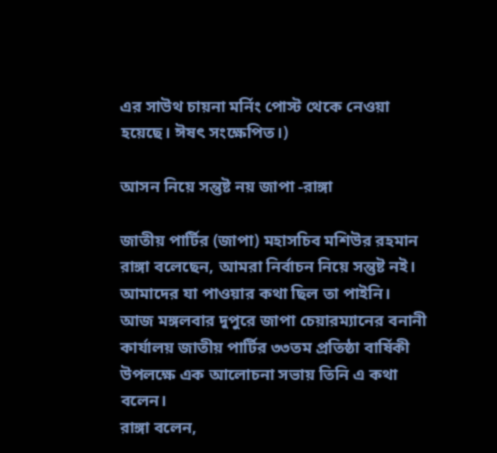এর সাউথ চায়না মর্নিং পোস্ট থেকে নেওয়া হয়েছে। ঈষৎ সংক্ষেপিত।)

আসন নিয়ে সন্তুষ্ট নয় জাপা -রাঙ্গা

জাতীয় পার্টির (জাপা) মহাসচিব মশিউর রহমান রাঙ্গা বলেছেন, আমরা নির্বাচন নিয়ে সন্তুষ্ট নই। আমাদের যা পাওয়ার কথা ছিল তা পাইনি।
আজ মঙ্গলবার দুপুরে জাপা চেয়ারম্যানের বনানী কার্যালয় জাতীয় পার্টির ৩৩তম প্রতিষ্ঠা বার্ষিকী উপলক্ষে এক আলোচনা সভায় তিনি এ কথা বলেন।
রাঙ্গা বলেন,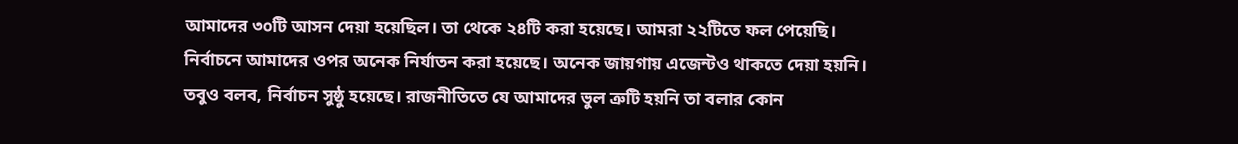আমাদের ৩০টি আসন দেয়া হয়েছিল। তা থেকে ২৪টি করা হয়েছে। আমরা ২২টিতে ফল পেয়েছি। নির্বাচনে আমাদের ওপর অনেক নির্যাতন করা হয়েছে। অনেক জায়গায় এজেন্টও থাকতে দেয়া হয়নি। তবুও বলব, নির্বাচন সুষ্ঠু হয়েছে। রাজনীতিতে যে আমাদের ভুল ত্রুটি হয়নি তা বলার কোন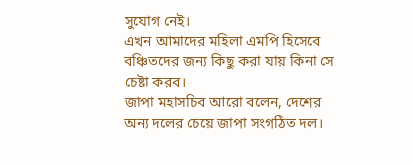সুযোগ নেই।
এখন আমাদের মহিলা এমপি হিসেবে বঞ্চিতদের জন্য কিছু করা যায় কিনা সে চেষ্টা করব।
জাপা মহাসচিব আরো বলেন, দেশের অন্য দলের চেয়ে জাপা সংগঠিত দল।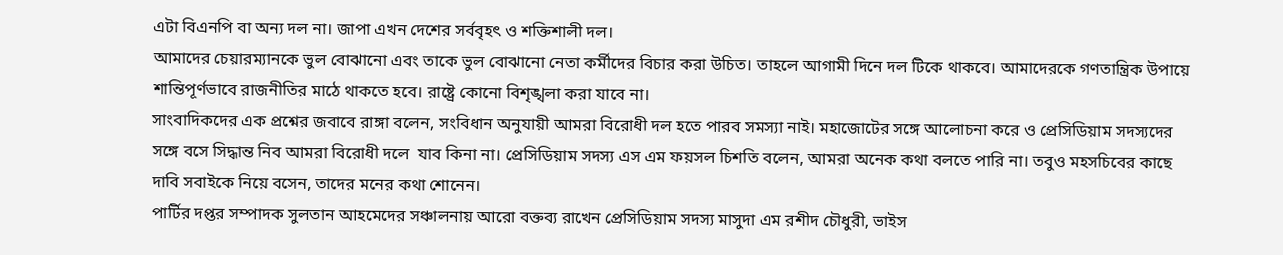এটা বিএনপি বা অন্য দল না। জাপা এখন দেশের সর্ববৃহৎ ও শক্তিশালী দল।
আমাদের চেয়ারম্যানকে ভুল বোঝানো এবং তাকে ভুল বোঝানো নেতা কর্মীদের বিচার করা উচিত। তাহলে আগামী দিনে দল টিকে থাকবে। আমাদেরকে গণতান্ত্রিক উপায়ে শান্তিপূর্ণভাবে রাজনীতির মাঠে থাকতে হবে। রাষ্ট্রে কোনো বিশৃঙ্খলা করা যাবে না।
সাংবাদিকদের এক প্রশ্নের জবাবে রাঙ্গা বলেন, সংবিধান অনুযায়ী আমরা বিরোধী দল হতে পারব সমস্যা নাই। মহাজোটের সঙ্গে আলোচনা করে ও প্রেসিডিয়াম সদস্যদের সঙ্গে বসে সিদ্ধান্ত নিব আমরা বিরোধী দলে  যাব কিনা না। প্রেসিডিয়াম সদস্য এস এম ফয়সল চিশতি বলেন, আমরা অনেক কথা বলতে পারি না। তবুও মহসচিবের কাছে দাবি সবাইকে নিয়ে বসেন, তাদের মনের কথা শোনেন।
পার্টির দপ্তর সম্পাদক সুলতান আহমেদের সঞ্চালনায় আরো বক্তব্য রাখেন প্রেসিডিয়াম সদস্য মাসুদা এম রশীদ চৌধুরী, ভাইস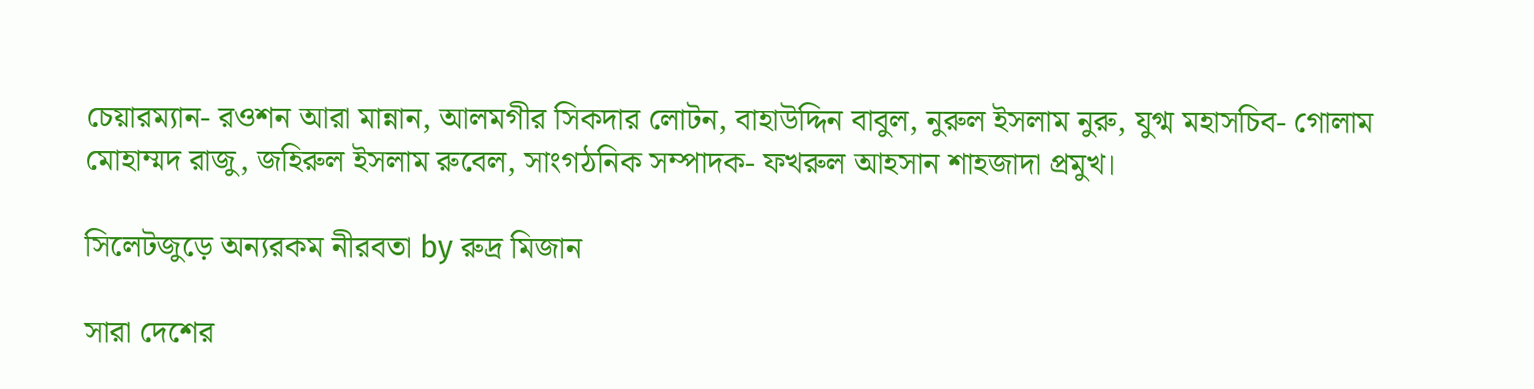চেয়ারম্যান- রওশন আরা মান্নান, আলমগীর সিকদার লোটন, বাহাউদ্দিন বাবুল, নুরুল ইসলাম নুরু, যুগ্ম মহাসচিব- গোলাম মোহাম্মদ রাজু, জহিরুল ইসলাম রুবেল, সাংগঠনিক সম্পাদক- ফখরুল আহসান শাহজাদা প্রমুখ।

সিলেটজুড়ে অন্যরকম নীরবতা by রুদ্র মিজান

সারা দেশের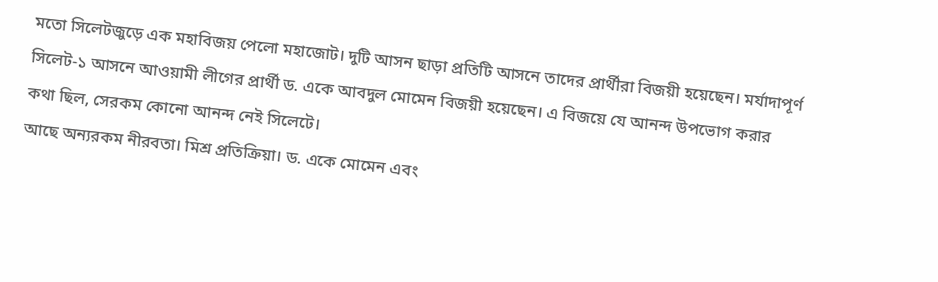মতো সিলেটজুড়ে এক মহাবিজয় পেলো মহাজোট। দুটি আসন ছাড়া প্রতিটি আসনে তাদের প্রার্থীরা বিজয়ী হয়েছেন। মর্যাদাপূর্ণ সিলেট-১ আসনে আওয়ামী লীগের প্রার্থী ড. একে আবদুল মোমেন বিজয়ী হয়েছেন। এ বিজয়ে যে আনন্দ উপভোগ করার কথা ছিল, সেরকম কোনো আনন্দ নেই সিলেটে।
আছে অন্যরকম নীরবতা। মিশ্র প্রতিক্রিয়া। ড. একে মোমেন এবং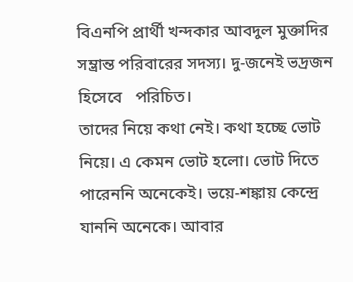বিএনপি প্রার্থী খন্দকার আবদুল মুক্তাদির সম্ভ্রান্ত পরিবারের সদস্য। দু-জনেই ভদ্রজন হিসেবে   পরিচিত।
তাদের নিয়ে কথা নেই। কথা হচ্ছে ভোট নিয়ে। এ কেমন ভোট হলো। ভোট দিতে পারেননি অনেকেই। ভয়ে-শঙ্কায় কেন্দ্রে যাননি অনেকে। আবার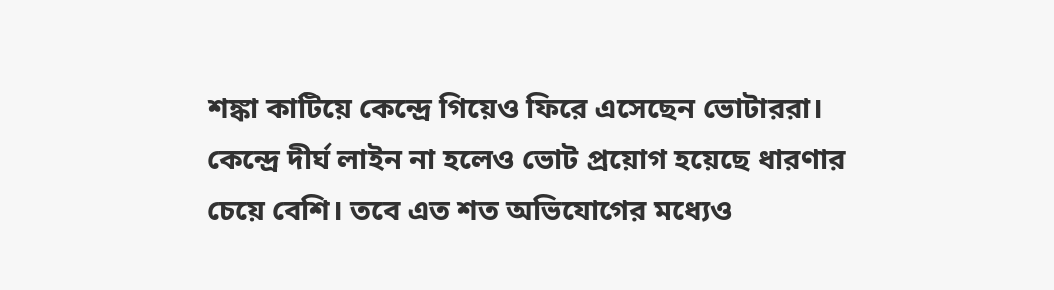শঙ্কা কাটিয়ে কেন্দ্রে গিয়েও ফিরে এসেছেন ভোটাররা। কেন্দ্রে দীর্ঘ লাইন না হলেও ভোট প্রয়োগ হয়েছে ধারণার চেয়ে বেশি। তবে এত শত অভিযোগের মধ্যেও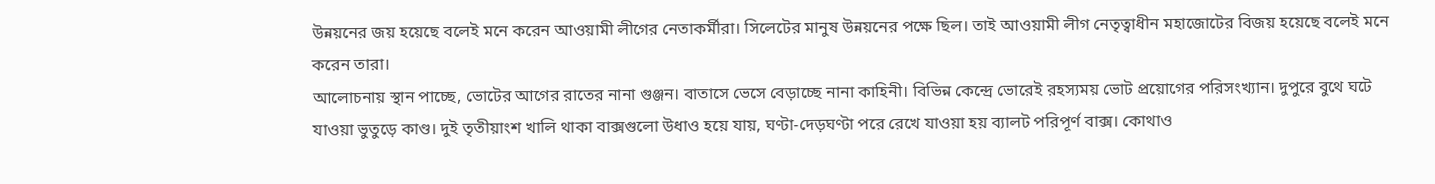উন্নয়নের জয় হয়েছে বলেই মনে করেন আওয়ামী লীগের নেতাকর্মীরা। সিলেটের মানুষ উন্নয়নের পক্ষে ছিল। তাই আওয়ামী লীগ নেতৃত্বাধীন মহাজোটের বিজয় হয়েছে বলেই মনে করেন তারা।
আলোচনায় স্থান পাচ্ছে, ভোটের আগের রাতের নানা গুঞ্জন। বাতাসে ভেসে বেড়াচ্ছে নানা কাহিনী। বিভিন্ন কেন্দ্রে ভোরেই রহস্যময় ভোট প্রয়োগের পরিসংখ্যান। দুপুরে বুথে ঘটে যাওয়া ভুতুড়ে কাণ্ড। দুই তৃতীয়াংশ খালি থাকা বাক্সগুলো উধাও হয়ে যায়, ঘণ্টা-দেড়ঘণ্টা পরে রেখে যাওয়া হয় ব্যালট পরিপূর্ণ বাক্স। কোথাও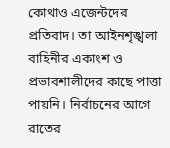কোথাও এজেন্টদের প্রতিবাদ। তা আইনশৃঙ্খলা বাহিনীর একাংশ ও প্রভাবশালীদের কাছে পাত্তা পায়নি। নির্বাচনের আগে রাতের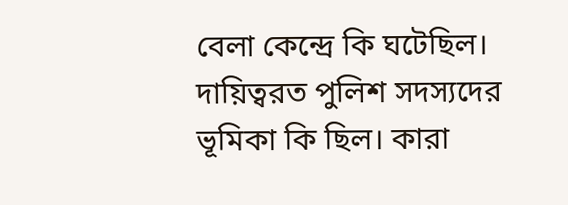বেলা কেন্দ্রে কি ঘটেছিল। দায়িত্বরত পুলিশ সদস্যদের ভূমিকা কি ছিল। কারা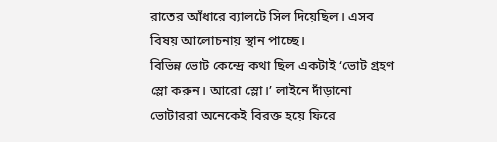রাতের আঁধারে ব্যালটে সিল দিয়েছিল। এসব বিষয় আলোচনায় স্থান পাচ্ছে।
বিভিন্ন ভোট কেন্দ্রে কথা ছিল একটাই ‘ভোট গ্রহণ স্লো করুন। আরো স্লো।’ লাইনে দাঁড়ানো ভোটাররা অনেকেই বিরক্ত হয়ে ফিরে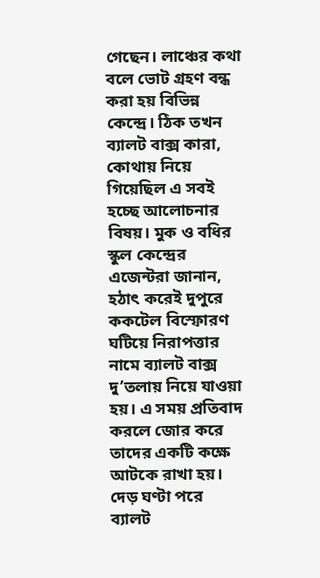গেছেন। লাঞ্চের কথা বলে ভোট গ্রহণ বন্ধ করা হয় বিভিন্ন কেন্দ্রে। ঠিক তখন ব্যালট বাক্স কারা, কোথায় নিয়ে গিয়েছিল এ সবই হচ্ছে আলোচনার বিষয়। মুক ও বধির স্কুল কেন্দ্রের এজেন্টরা জানান, হঠাৎ করেই দুপুরে ককটেল বিস্ফোরণ ঘটিয়ে নিরাপত্তার নামে ব্যালট বাক্স দু’তলায় নিয়ে যাওয়া হয়। এ সময় প্রতিবাদ করলে জোর করে তাদের একটি কক্ষে আটকে রাখা হয়। দেড় ঘণ্টা পরে ব্যালট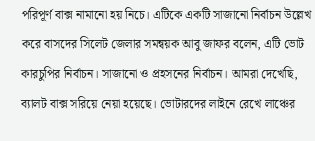পরিপূর্ণ বাক্স নামানো হয় নিচে। এটিকে একটি সাজানো নির্বাচন উল্লেখ করে বাসদের সিলেট জেলার সমন্বয়ক আবু জাফর বলেন, এটি ভোট কারচুপির নির্বাচন। সাজানো ও প্রহসনের নির্বাচন। আমরা দেখেছি, ব্যালট বাক্স সরিয়ে নেয়া হয়েছে। ভোটারদের লাইনে রেখে লাঞ্চের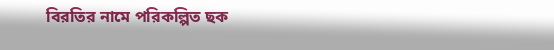বিরতির নামে পরিকল্পিত ছক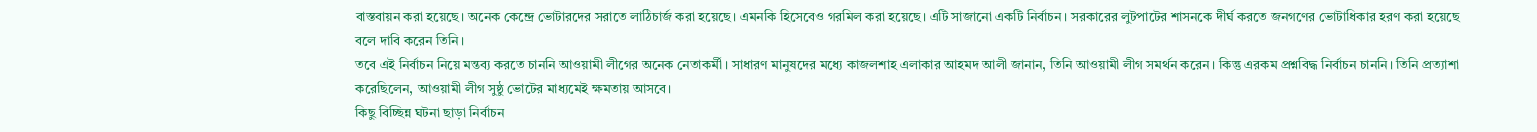বাস্তবায়ন করা হয়েছে। অনেক কেন্দ্রে ভোটারদের সরাতে লাঠিচার্জ করা হয়েছে। এমনকি হিসেবেও গরমিল করা হয়েছে। এটি সাজানো একটি নির্বাচন। সরকারের লুটপাটের শাসনকে দীর্ঘ করতে জনগণের ভোটাধিকার হরণ করা হয়েছে বলে দাবি করেন তিনি।
তবে এই নির্বাচন নিয়ে মন্তব্য করতে চাননি আওয়ামী লীগের অনেক নেতাকর্মী। সাধারণ মানুষদের মধ্যে কাজলশাহ এলাকার আহমদ আলী জানান, তিনি আওয়ামী লীগ সমর্থন করেন। কিন্তু এরকম প্রশ্নবিদ্ধ নির্বাচন চাননি। তিনি প্রত্যাশা করেছিলেন, আওয়ামী লীগ সুষ্ঠু ভোটের মাধ্যমেই ক্ষমতায় আসবে।
কিছু বিচ্ছিন্ন ঘটনা ছাড়া নির্বাচন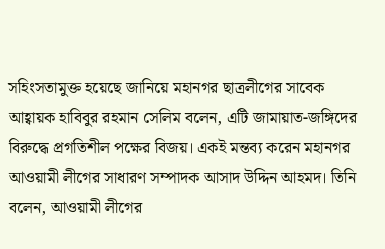সহিংসতামুক্ত হয়েছে জানিয়ে মহানগর ছাত্রলীগের সাবেক আহ্বায়ক হাবিবুর রহমান সেলিম বলেন, এটি জামায়াত-জঙ্গিদের বিরুদ্ধে প্রগতিশীল পক্ষের বিজয়। একই মন্তব্য করেন মহানগর আওয়ামী লীগের সাধারণ সম্পাদক আসাদ উদ্দিন আহমদ। তিনি বলেন, আওয়ামী লীগের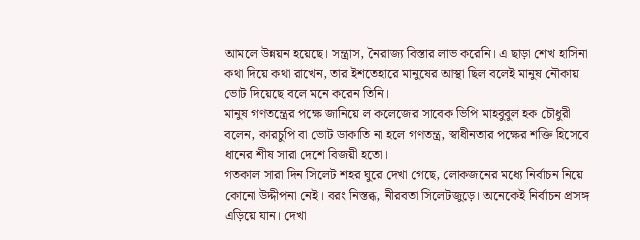আমলে উন্নয়ন হয়েছে। সন্ত্রাস, নৈরাজ্য বিস্তার লাভ করেনি। এ ছাড়া শেখ হাসিনা কথা দিয়ে কথা রাখেন, তার ইশতেহারে মানুষের আস্থা ছিল বলেই মানুষ নৌকায় ভোট দিয়েছে বলে মনে করেন তিনি।
মানুষ গণতন্ত্রের পক্ষে জানিয়ে ল কলেজের সাবেক ভিপি মাহবুবুল হক চৌধুরী বলেন, কারচুপি বা ভোট ডাকাতি না হলে গণতন্ত্র, স্বাধীনতার পক্ষের শক্তি হিসেবে ধানের শীষ সারা দেশে বিজয়ী হতো।
গতকাল সারা দিন সিলেট শহর ঘুরে দেখা গেছে, লোকজনের মধ্যে নির্বাচন নিয়ে কোনো উদ্দীপনা নেই। বরং নিস্তব্ধ, নীরবতা সিলেটজুড়ে। অনেকেই নির্বাচন প্রসঙ্গ এড়িয়ে যান। দেখা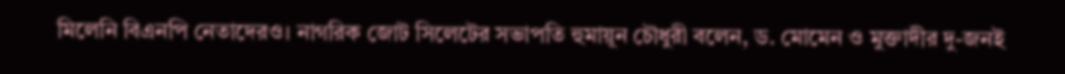মিলেনি বিএনপি নেতাদেরও। নাগরিক জোট সিলেটের সভাপতি হুমায়ূন চৌধুরী বলেন, ড. মোমেন ও মুক্তাদীর দু-জনই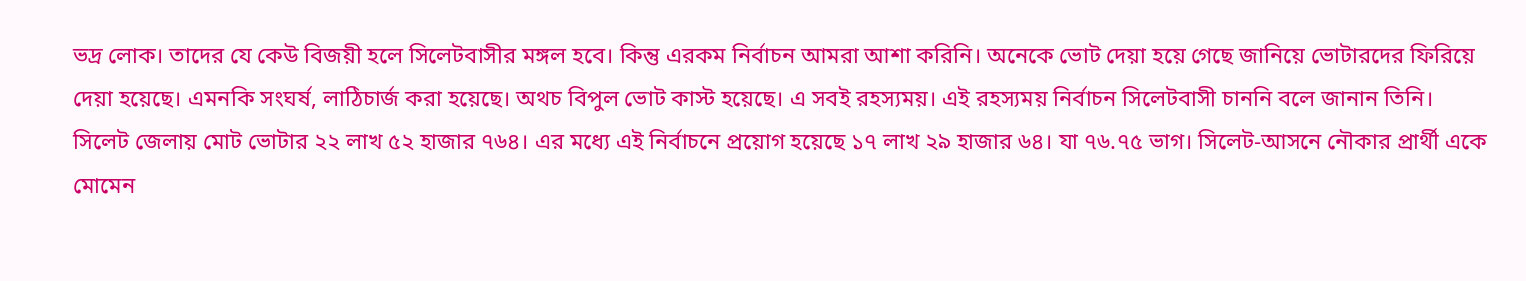ভদ্র লোক। তাদের যে কেউ বিজয়ী হলে সিলেটবাসীর মঙ্গল হবে। কিন্তু এরকম নির্বাচন আমরা আশা করিনি। অনেকে ভোট দেয়া হয়ে গেছে জানিয়ে ভোটারদের ফিরিয়ে দেয়া হয়েছে। এমনকি সংঘর্ষ, লাঠিচার্জ করা হয়েছে। অথচ বিপুল ভোট কাস্ট হয়েছে। এ সবই রহস্যময়। এই রহস্যময় নির্বাচন সিলেটবাসী চাননি বলে জানান তিনি।
সিলেট জেলায় মোট ভোটার ২২ লাখ ৫২ হাজার ৭৬৪। এর মধ্যে এই নির্বাচনে প্রয়োগ হয়েছে ১৭ লাখ ২৯ হাজার ৬৪। যা ৭৬.৭৫ ভাগ। সিলেট-আসনে নৌকার প্রার্থী একে মোমেন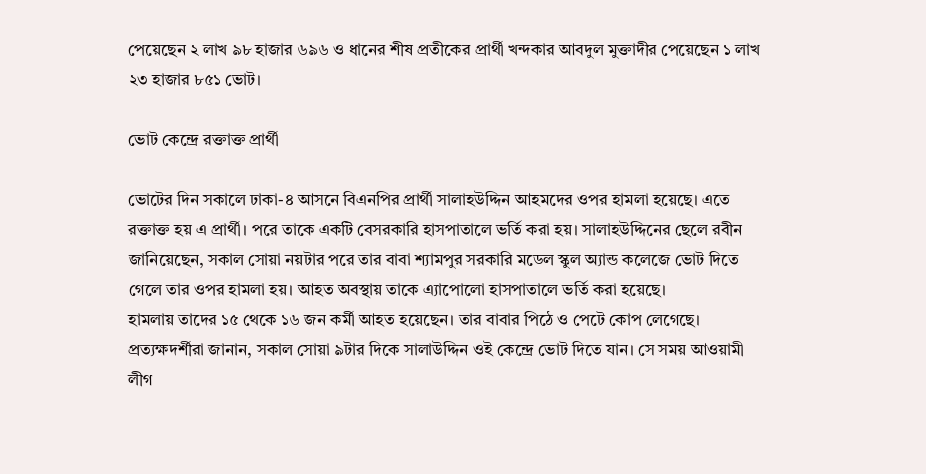পেয়েছেন ২ লাখ ৯৮ হাজার ৬৯৬ ও ধানের শীষ প্রতীকের প্রার্থী খন্দকার আবদুল মুক্তাদীর পেয়েছেন ১ লাখ ২৩ হাজার ৮৫১ ভোট।

ভোট কেন্দ্রে রক্তাক্ত প্রার্থী

ভোটের দিন সকালে ঢাকা-৪ আসনে বিএনপির প্রার্থী সালাহউদ্দিন আহমদের ওপর হামলা হয়েছে। এতে রক্তাক্ত হয় এ প্রার্থী। পরে তাকে একটি বেসরকারি হাসপাতালে ভর্তি করা হয়। সালাহউদ্দিনের ছেলে রবীন জানিয়েছেন, সকাল সোয়া নয়টার পরে তার বাবা শ্যামপুর সরকারি মডেল স্কুল অ্যান্ড কলেজে ভোট দিতে গেলে তার ওপর হামলা হয়। আহত অবস্থায় তাকে এ্যাপোলো হাসপাতালে ভর্তি করা হয়েছে।
হামলায় তাদের ১৫ থেকে ১৬ জন কর্মী আহত হয়েছেন। তার বাবার পিঠে ও পেটে কোপ লেগেছে। প্রত্যক্ষদর্শীরা জানান, সকাল সোয়া ৯টার দিকে সালাউদ্দিন ওই কেন্দ্রে ভোট দিতে যান। সে সময় আওয়ামী লীগ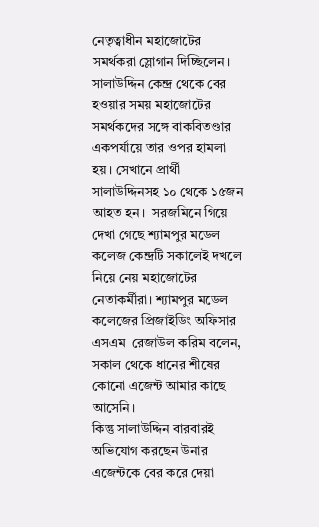নেতৃত্বাধীন মহাজোটের সমর্থকরা স্লোগান দিচ্ছিলেন।
সালাউদ্দিন কেন্দ্র থেকে বের হওয়ার সময় মহাজোটের সমর্থকদের সঙ্গে বাকবিতণ্ডার একপর্যায়ে তার ওপর হামলা হয়। সেখানে প্রার্থী সালাউদ্দিনসহ ১০ থেকে ১৫জন আহত হন।  সরজমিনে গিয়ে দেখা গেছে শ্যামপুর মডেল কলেজ কেন্দ্রটি সকালেই দখলে নিয়ে নেয় মহাজোটের নেতাকর্মীরা। শ্যামপুর মডেল কলেজের প্রিজাইডিং অফিসার এসএম  রেজাউল করিম বলেন, সকাল থেকে ধানের শীষের কোনো এজেন্ট আমার কাছে আসেনি।
কিন্তু সালাউদ্দিন বারবারই অভিযোগ করছেন উনার এজেন্টকে বের করে দেয়া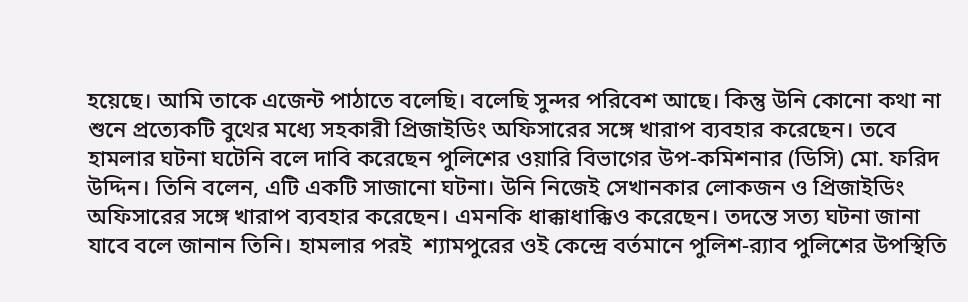হয়েছে। আমি তাকে এজেন্ট পাঠাতে বলেছি। বলেছি সুন্দর পরিবেশ আছে। কিন্তু উনি কোনো কথা না শুনে প্রত্যেকটি বুথের মধ্যে সহকারী প্রিজাইডিং অফিসারের সঙ্গে খারাপ ব্যবহার করেছেন। তবে হামলার ঘটনা ঘটেনি বলে দাবি করেছেন পুলিশের ওয়ারি বিভাগের উপ-কমিশনার (ডিসি) মো. ফরিদ উদ্দিন। তিনি বলেন, এটি একটি সাজানো ঘটনা। উনি নিজেই সেখানকার লোকজন ও প্রিজাইডিং অফিসারের সঙ্গে খারাপ ব্যবহার করেছেন। এমনকি ধাক্কাধাক্কিও করেছেন। তদন্তে সত্য ঘটনা জানা যাবে বলে জানান তিনি। হামলার পরই  শ্যামপুরের ওই কেন্দ্রে বর্তমানে পুলিশ-র‌্যাব পুলিশের উপস্থিতি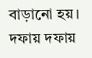বাড়ানো হয়। দফায় দফায়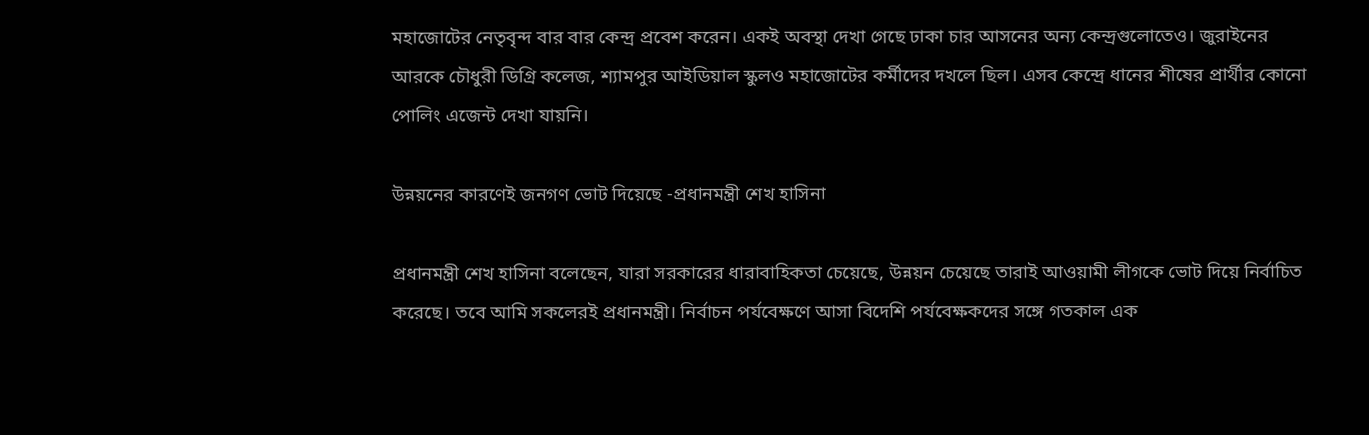মহাজোটের নেতৃবৃন্দ বার বার কেন্দ্র প্রবেশ করেন। একই অবস্থা দেখা গেছে ঢাকা চার আসনের অন্য কেন্দ্রগুলোতেও। জুরাইনের আরকে চৌধুরী ডিগ্রি কলেজ, শ্যামপুর আইডিয়াল স্কুলও মহাজোটের কর্মীদের দখলে ছিল। এসব কেন্দ্রে ধানের শীষের প্রার্থীর কোনো পোলিং এজেন্ট দেখা যায়নি।

উন্নয়নের কারণেই জনগণ ভোট দিয়েছে -প্রধানমন্ত্রী শেখ হাসিনা

প্রধানমন্ত্রী শেখ হাসিনা বলেছেন, যারা সরকারের ধারাবাহিকতা চেয়েছে, উন্নয়ন চেয়েছে তারাই আওয়ামী লীগকে ভোট দিয়ে নির্বাচিত করেছে। তবে আমি সকলেরই প্রধানমন্ত্রী। নির্বাচন পর্যবেক্ষণে আসা বিদেশি পর্যবেক্ষকদের সঙ্গে গতকাল এক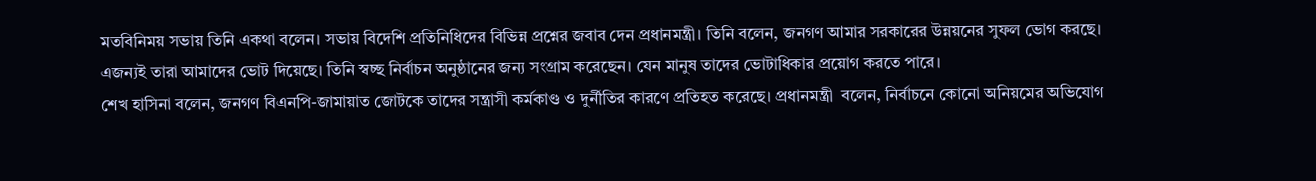মতবিনিময় সভায় তিনি একথা বলেন। সভায় বিদেশি প্রতিনিধিদের বিভিন্ন প্রশ্নের জবাব দেন প্রধানমন্ত্রী। তিনি বলেন, জনগণ আমার সরকারের উন্নয়নের সুফল ভোগ করছে। এজন্যই তারা আমাদের ভোট দিয়েছে। তিনি স্বচ্ছ নির্বাচন অনুষ্ঠানের জন্য সংগ্রাম করেছেন। যেন মানুষ তাদের ভোটাধিকার প্রয়োগ করতে পারে।
শেখ হাসিনা বলেন, জনগণ বিএনপি-জামায়াত জোটকে তাদের সন্ত্রাসী কর্মকাণ্ড ও দুর্নীতির কারণে প্রতিহত করেছে। প্রধানমন্ত্রী  বলেন, নির্বাচনে কোনো অনিয়মের অভিযোগ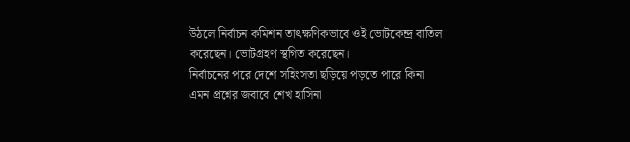উঠলে নির্বাচন কমিশন তাৎক্ষণিকভাবে ওই ভোটকেন্দ্র বাতিল করেছেন। ভোটগ্রহণ স্থগিত করেছেন।
নির্বাচনের পরে দেশে সহিংসতা ছড়িয়ে পড়তে পারে কিনা এমন প্রশ্নের জবাবে শেখ হাসিনা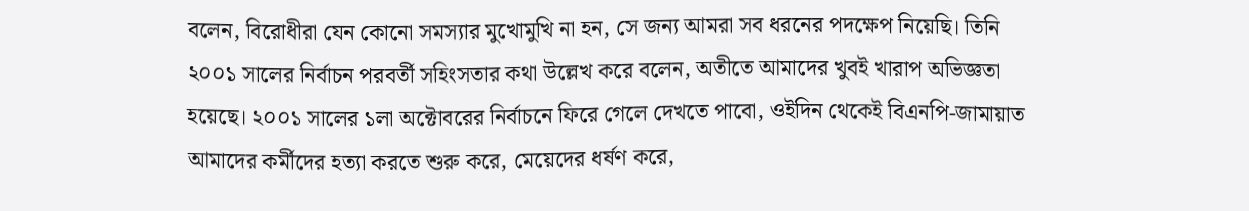বলেন, বিরোধীরা যেন কোনো সমস্যার মুখোমুখি না হন, সে জন্য আমরা সব ধরনের পদক্ষেপ নিয়েছি। তিনি ২০০১ সালের নির্বাচন পরবর্তী সহিংসতার কথা উল্লেখ করে বলেন, অতীতে আমাদের খুবই খারাপ অভিজ্ঞতা হয়েছে। ২০০১ সালের ১লা অক্টোবরের নির্বাচনে ফিরে গেলে দেখতে পাবো, ওইদিন থেকেই বিএনপি-জামায়াত আমাদের কর্মীদের হত্যা করতে শুরু করে, মেয়েদের ধর্ষণ করে,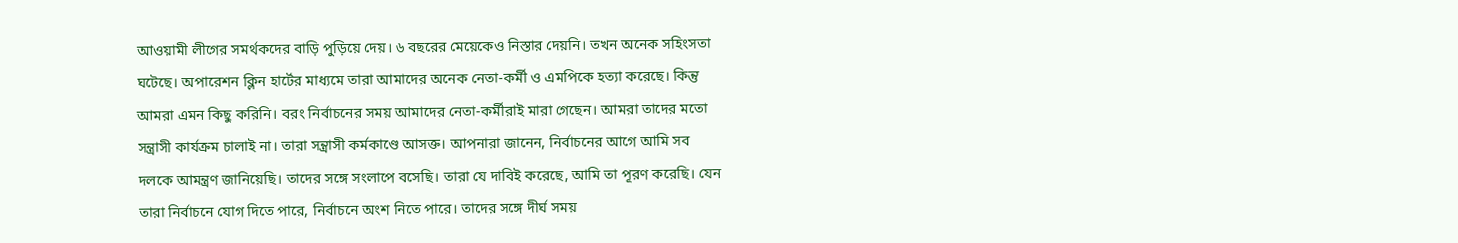আওয়ামী লীগের সমর্থকদের বাড়ি পুড়িয়ে দেয়। ৬ বছরের মেয়েকেও নিস্তার দেয়নি। তখন অনেক সহিংসতা ঘটেছে। অপারেশন ক্লিন হার্টের মাধ্যমে তারা আমাদের অনেক নেতা-কর্মী ও এমপিকে হত্যা করেছে। কিন্তু আমরা এমন কিছু করিনি। বরং নির্বাচনের সময় আমাদের নেতা-কর্মীরাই মারা গেছেন। আমরা তাদের মতো সন্ত্রাসী কার্যক্রম চালাই না। তারা সন্ত্রাসী কর্মকাণ্ডে আসক্ত। আপনারা জানেন, নির্বাচনের আগে আমি সব দলকে আমন্ত্রণ জানিয়েছি। তাদের সঙ্গে সংলাপে বসেছি। তারা যে দাবিই করেছে, আমি তা পূরণ করেছি। যেন তারা নির্বাচনে যোগ দিতে পারে, নির্বাচনে অংশ নিতে পারে। তাদের সঙ্গে দীর্ঘ সময়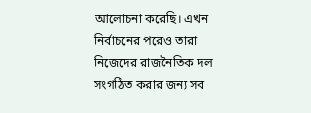আলোচনা করেছি। এখন নির্বাচনের পরেও তারা নিজেদের রাজনৈতিক দল সংগঠিত করার জন্য সব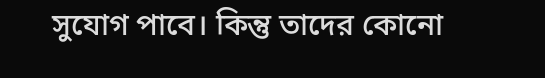সুযোগ পাবে। কিন্তু তাদের কোনো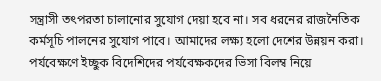সন্ত্রাসী তৎপরতা চালানোর সুযোগ দেয়া হবে না। সব ধরনের রাজনৈতিক কর্মসূচি পালনের সুযোগ পাবে। আমাদের লক্ষ্য হলো দেশের উন্নয়ন করা।
পর্যবেক্ষণে ইচ্ছুক বিদেশিদের পর্যবেক্ষকদের ভিসা বিলম্ব নিয়ে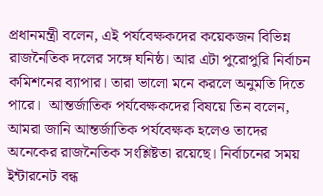প্রধানমন্ত্রী বলেন, এই পর্যবেক্ষকদের কয়েকজন বিভিন্ন রাজনৈতিক দলের সঙ্গে ঘনিষ্ঠ। আর এটা পুরোপুরি নির্বাচন কমিশনের ব্যাপার। তারা ভালো মনে করলে অনুমতি দিতে পারে।  আন্তর্জাতিক পর্যবেক্ষকদের বিষয়ে তিন বলেন, আমরা জানি আন্তর্জাতিক পর্যবেক্ষক হলেও তাদের অনেকের রাজনৈতিক সংশ্লিষ্টতা রয়েছে। নির্বাচনের সময় ইন্টারনেট বন্ধ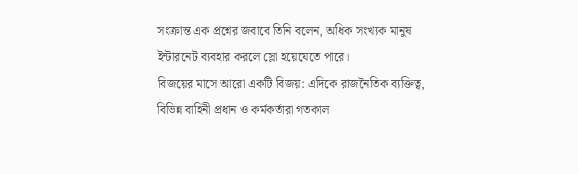সংক্রান্ত এক প্রশ্নের জবাবে তিনি বলেন, অধিক সংখ্যক মানুষ ইন্টারনেট ব্যবহার করলে স্লো হয়েযেতে পারে।
বিজয়ের মাসে আরো একটি বিজয়: এদিকে রাজনৈতিক ব্যক্তিত্ব, বিভিন্ন বাহিনী প্রধান ও কর্মকর্তারা গতকাল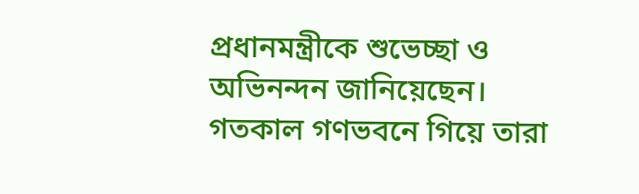প্রধানমন্ত্রীকে শুভেচ্ছা ও অভিনন্দন জানিয়েছেন। গতকাল গণভবনে গিয়ে তারা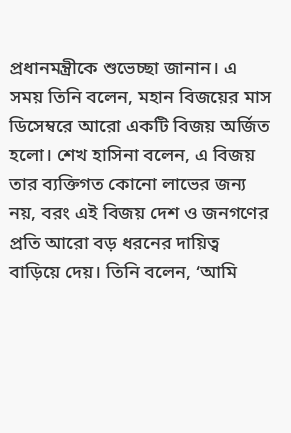প্রধানমন্ত্রীকে শুভেচ্ছা জানান। এ সময় তিনি বলেন, মহান বিজয়ের মাস ডিসেম্বরে আরো একটি বিজয় অর্জিত হলো। শেখ হাসিনা বলেন, এ বিজয় তার ব্যক্তিগত কোনো লাভের জন্য নয়, বরং এই বিজয় দেশ ও জনগণের প্রতি আরো বড় ধরনের দায়িত্ব বাড়িয়ে দেয়। তিনি বলেন, ‘আমি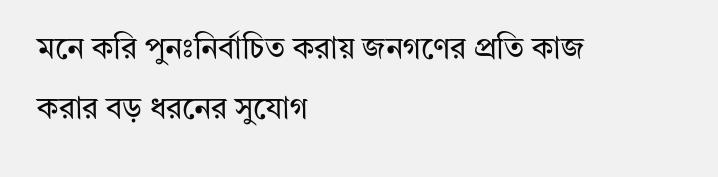মনে করি পুনঃনির্বাচিত করায় জনগণের প্রতি কাজ করার বড় ধরনের সুযোগ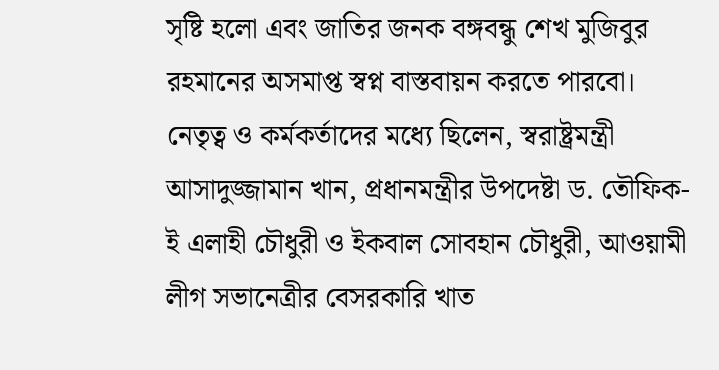সৃষ্টি হলো এবং জাতির জনক বঙ্গবন্ধু শেখ মুজিবুর রহমানের অসমাপ্ত স্বপ্ন বাস্তবায়ন করতে পারবো। নেতৃত্ব ও কর্মকর্তাদের মধ্যে ছিলেন, স্বরাষ্ট্রমন্ত্রী আসাদুজ্জামান খান, প্রধানমন্ত্রীর উপদেষ্টা ড. তৌফিক-ই এলাহী চৌধুরী ও ইকবাল সোবহান চৌধুরী, আওয়ামী লীগ সভানেত্রীর বেসরকারি খাত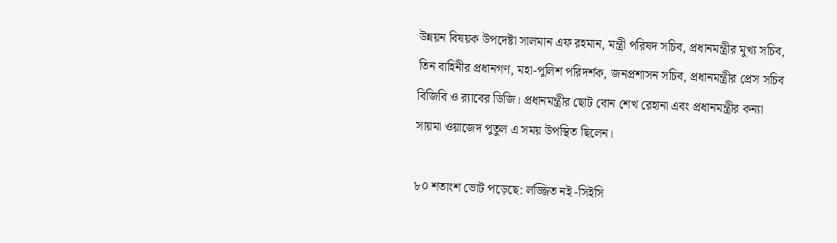উন্নয়ন বিষয়ক উপদেষ্টা সালমান এফ রহমান, মন্ত্রী পরিষদ সচিব, প্রধানমন্ত্রীর মুখ্য সচিব, তিন বাহিনীর প্রধানগণ, মহা-পুলিশ পরিদর্শক, জনপ্রশাসন সচিব, প্রধানমন্ত্রীর প্রেস সচিব বিজিবি ও র‌্যাবের ডিজি। প্রধানমন্ত্রীর ছোট বোন শেখ রেহানা এবং প্রধানমন্ত্রীর কন্যা সায়মা ওয়াজেদ পুতুল এ সময় উপস্থিত ছিলেন।

৮০ শতাংশ ভোট পড়েছে: লজ্জিত নই -সিইসি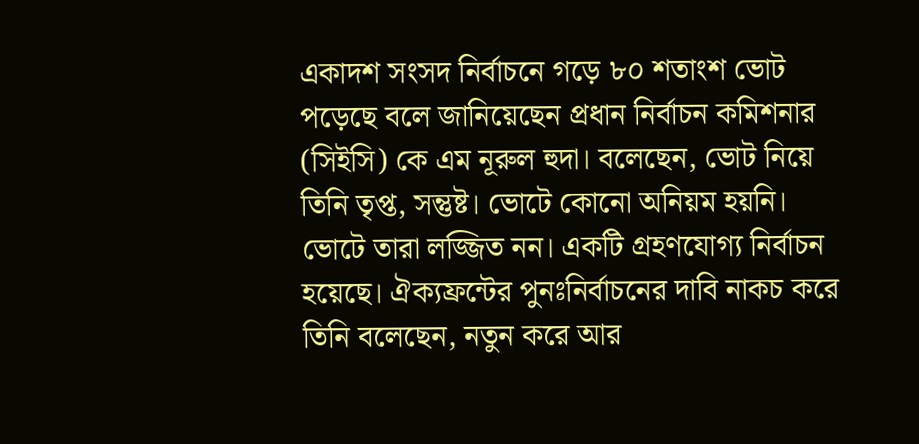একাদশ সংসদ নির্বাচনে গড়ে ৮০ শতাংশ ভোট পড়েছে বলে জানিয়েছেন প্রধান নির্বাচন কমিশনার (সিইসি) কে এম নূরুল হুদা। বলেছেন, ভোট নিয়ে তিনি তৃপ্ত, সন্তুষ্ট। ভোটে কোনো অনিয়ম হয়নি। ভোটে তারা লজ্জিত নন। একটি গ্রহণযোগ্য নির্বাচন হয়েছে। ঐক্যফ্রন্টের পুনঃনির্বাচনের দাবি নাকচ করে তিনি বলেছেন, নতুন করে আর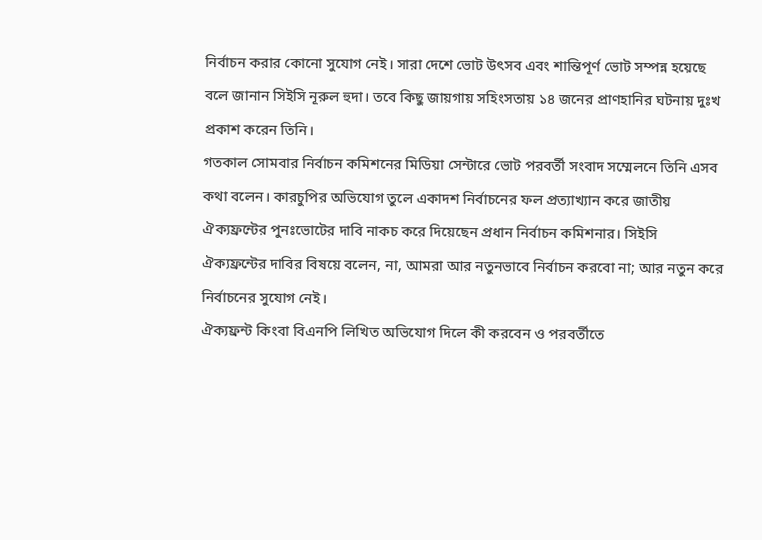নির্বাচন করার কোনো সুযোগ নেই। সারা দেশে ভোট উৎসব এবং শান্তিপূর্ণ ভোট সম্পন্ন হয়েছে বলে জানান সিইসি নূরুল হুদা। তবে কিছু জায়গায় সহিংসতায় ১৪ জনের প্রাণহানির ঘটনায় দুঃখ প্রকাশ করেন তিনি।
গতকাল সোমবার নির্বাচন কমিশনের মিডিয়া সেন্টারে ভোট পরবর্তী সংবাদ সম্মেলনে তিনি এসব কথা বলেন। কারচুপির অভিযোগ তুলে একাদশ নির্বাচনের ফল প্রত্যাখ্যান করে জাতীয় ঐক্যফ্রন্টের পুনঃভোটের দাবি নাকচ করে দিয়েছেন প্রধান নির্বাচন কমিশনার। সিইসি ঐক্যফ্রন্টের দাবির বিষয়ে বলেন, না, আমরা আর নতুনভাবে নির্বাচন করবো না; আর নতুন করে নির্বাচনের সুযোগ নেই।
ঐক্যফ্রন্ট কিংবা বিএনপি লিখিত অভিযোগ দিলে কী করবেন ও পরবর্তীতে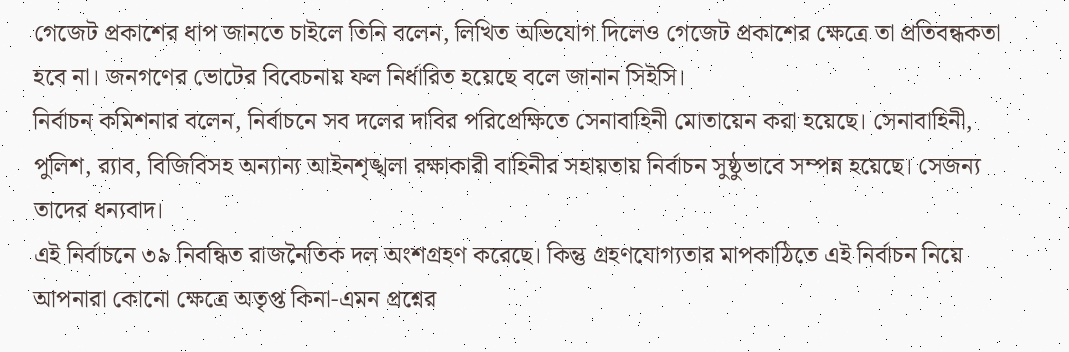গেজেট প্রকাশের ধাপ জানতে চাইলে তিনি বলেন, লিখিত অভিযোগ দিলেও গেজেট প্রকাশের ক্ষেত্রে তা প্রতিবন্ধকতা হবে না। জনগণের ভোটের বিবেচনায় ফল নির্ধারিত হয়েছে বলে জানান সিইসি।
নির্বাচন কমিশনার বলেন, নির্বাচনে সব দলের দাবির পরিপ্রেক্ষিতে সেনাবাহিনী মোতায়েন করা হয়েছে। সেনাবাহিনী, পুলিশ, র‍্যাব, বিজিবিসহ অন্যান্য আইনশৃঙ্খলা রক্ষাকারী বাহিনীর সহায়তায় নির্বাচন সুষ্ঠুভাবে সম্পন্ন হয়েছে। সেজন্য তাদের ধন্যবাদ।
এই নির্বাচনে ৩৯ নিবন্ধিত রাজনৈতিক দল অংশগ্রহণ করেছে। কিন্তু গ্রহণযোগ্যতার মাপকাঠিতে এই নির্বাচন নিয়ে আপনারা কোনো ক্ষেত্রে অতৃপ্ত কিনা-এমন প্রশ্নের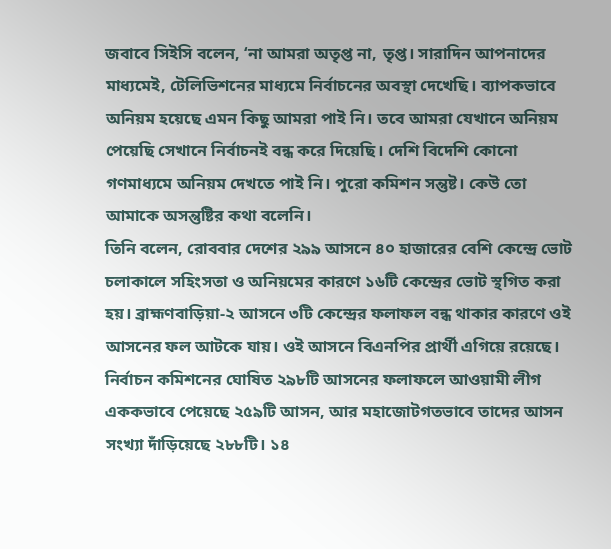জবাবে সিইসি বলেন, ‘না আমরা অতৃপ্ত না, তৃপ্ত। সারাদিন আপনাদের মাধ্যমেই, টেলিভিশনের মাধ্যমে নির্বাচনের অবস্থা দেখেছি। ব্যাপকভাবে অনিয়ম হয়েছে এমন কিছু আমরা পাই নি। তবে আমরা যেখানে অনিয়ম পেয়েছি সেখানে নির্বাচনই বন্ধ করে দিয়েছি। দেশি বিদেশি কোনো গণমাধ্যমে অনিয়ম দেখতে পাই নি। পুরো কমিশন সন্তুষ্ট। কেউ তো আমাকে অসন্তুষ্টির কথা বলেনি।
তিনি বলেন, রোববার দেশের ২৯৯ আসনে ৪০ হাজারের বেশি কেন্দ্রে ভোট চলাকালে সহিংসতা ও অনিয়মের কারণে ১৬টি কেন্দ্রের ভোট স্থগিত করা হয়। ব্রাহ্মণবাড়িয়া-২ আসনে ৩টি কেন্দ্রের ফলাফল বন্ধ থাকার কারণে ওই আসনের ফল আটকে যায়। ওই আসনে বিএনপির প্রার্থী এগিয়ে রয়েছে।
নির্বাচন কমিশনের ঘোষিত ২৯৮টি আসনের ফলাফলে আওয়ামী লীগ এককভাবে পেয়েছে ২৫৯টি আসন, আর মহাজোটগতভাবে তাদের আসন সংখ্যা দাঁড়িয়েছে ২৮৮টি। ১৪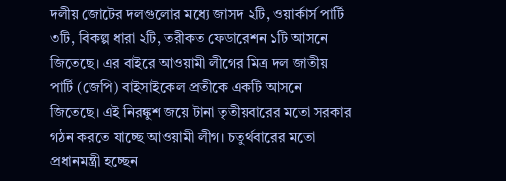দলীয় জোটের দলগুলোর মধ্যে জাসদ ২টি, ওয়ার্কার্স পার্টি ৩টি, বিকল্প ধারা ২টি, তরীকত ফেডারেশন ১টি আসনে জিতেছে। এর বাইরে আওয়ামী লীগের মিত্র দল জাতীয় পার্টি (জেপি) বাইসাইকেল প্রতীকে একটি আসনে জিতেছে। এই নিরঙ্কুশ জয়ে টানা তৃতীয়বারের মতো সরকার গঠন করতে যাচ্ছে আওয়ামী লীগ। চতুর্থবারের মতো প্রধানমন্ত্রী হচ্ছেন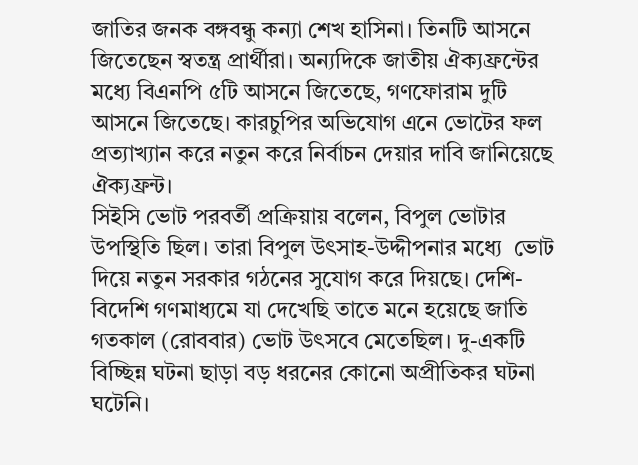জাতির জনক বঙ্গবন্ধু কন্যা শেখ হাসিনা। তিনটি আসনে জিতেছেন স্বতন্ত্র প্রার্থীরা। অন্যদিকে জাতীয় ঐক্যফ্রন্টের মধ্যে বিএনপি ৫টি আসনে জিতেছে, গণফোরাম দুটি আসনে জিতেছে। কারচুপির অভিযোগ এনে ভোটের ফল প্রত্যাখ্যান করে নতুন করে নির্বাচন দেয়ার দাবি জানিয়েছে ঐক্যফ্রন্ট।
সিইসি ভোট পরবর্তী প্রক্রিয়ায় বলেন, বিপুল ভোটার উপস্থিতি ছিল। তারা বিপুল উৎসাহ-উদ্দীপনার মধ্যে  ভোট দিয়ে নতুন সরকার গঠনের সুযোগ করে দিয়ছে। দেশি-বিদেশি গণমাধ্যমে যা দেখেছি তাতে মনে হয়েছে জাতি গতকাল (রোববার) ভোট উৎসবে মেতেছিল। দু-একটি বিচ্ছিন্ন ঘটনা ছাড়া বড় ধরনের কোনো অপ্রীতিকর ঘটনা ঘটেনি।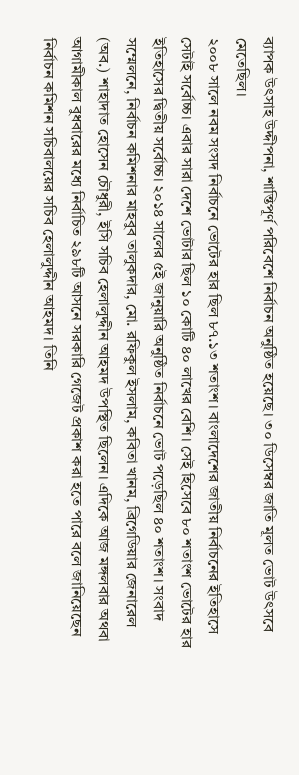ব্যাপক উৎসাহ উদ্দীপনা, শান্তিপূর্ণ পরিবেশে নির্বাচন অনুষ্ঠিত হয়েছে। ৩০ ডিসেম্বর জাতি মূলত ভোট উৎসবে মেতেছিল।
২০০৮ সালে নবম সংসদ নির্বাচনে ভোটের হার ছিল ৮৭.১৩ শতাংশ। বাংলাদেশের জাতীয় নির্বাচনের ইতিহাসে সেটাই সর্বোচ্চ। এবার সারা দেশে ভোটার ছিল ১০ কোটি ৪০ লাখের বেশি। সেই হিসেবে ৮০ শতাংশ ভোটের হার ইতিহাসের দ্বিতীয় সর্বোচ্চ। ২০১৪ সালের ৫ই জানুয়ারি অনুষ্ঠিত নির্বাচনে ভোট পড়েছিল ৪০ শতাংশ। সংবাদ সম্মেলনে, নির্বাচন কমিশনার মাহবুব তালুকদার, মো. রফিকুল ইসলাম, কবিতা খানম, ব্রিগেডিয়ার জেনারেল (অব.) শাহাদাত হোসেন চৌধুরী, ইসি সচিব হেলালুদ্দীন আহমদ উপস্থিত ছিলেন। এদিকে আজ মঙ্গলবার অথবা আগামীকাল বুধবারের মধ্যে নির্বাচিত ২৯৮টি আসনে সরকারি গেজেট প্রকাশ করা হতে পারে বলে জানিয়েছেন নির্বাচন কমিশন সচিবালয়ের সচিব হেলালুদ্দীন আহমদ। তিনি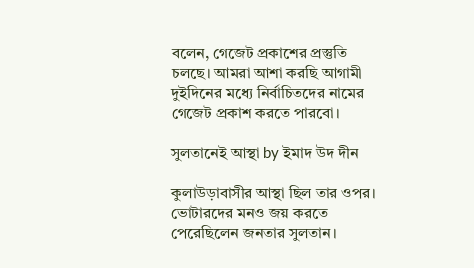বলেন, গেজেট প্রকাশের প্রস্তুতি চলছে। আমরা আশা করছি আগামী দুইদিনের মধ্যে নির্বাচিতদের নামের গেজেট প্রকাশ করতে পারবো।

সুলতানেই আস্থা by ইমাদ উদ দীন

কুলাউড়াবাসীর আস্থা ছিল তার ওপর। ভোটারদের মনও জয় করতে পেরেছিলেন জনতার সুলতান।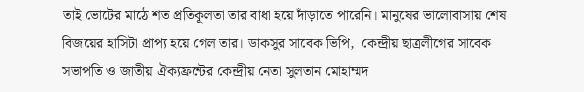তাই ভোটের মাঠে শত প্রতিকূলতা তার বাধা হয়ে দাঁড়াতে পারেনি। মানুষের ভালোবাসায় শেষ বিজয়ের হাসিটা প্রাপ্য হয়ে গেল তার। ডাকসুর সাবেক ভিপি,  কেন্দ্রীয় ছাত্রলীগের সাবেক সভাপতি ও জাতীয় ঐক্যফ্রন্টের কেন্দ্রীয় নেতা সুলতান মোহাম্মদ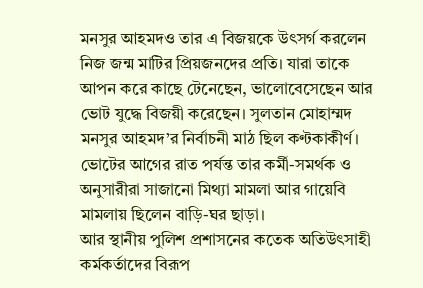মনসুর আহমদও তার এ বিজয়কে উৎসর্গ করলেন নিজ জন্ম মাটির প্রিয়জনদের প্রতি। যারা তাকে আপন করে কাছে টেনেছেন, ভালোবেসেছেন আর ভোট যুদ্ধে বিজয়ী করেছেন। সুলতান মোহাম্মদ মনসুর আহমদ’র নির্বাচনী মাঠ ছিল কণ্টকাকীর্ণ। ভোটের আগের রাত পর্যন্ত তার কর্মী-সমর্থক ও অনুসারীরা সাজানো মিথ্যা মামলা আর গায়েবি মামলায় ছিলেন বাড়ি-ঘর ছাড়া।
আর স্থানীয় পুলিশ প্রশাসনের কতেক অতিউৎসাহী কর্মকর্তাদের বিরূপ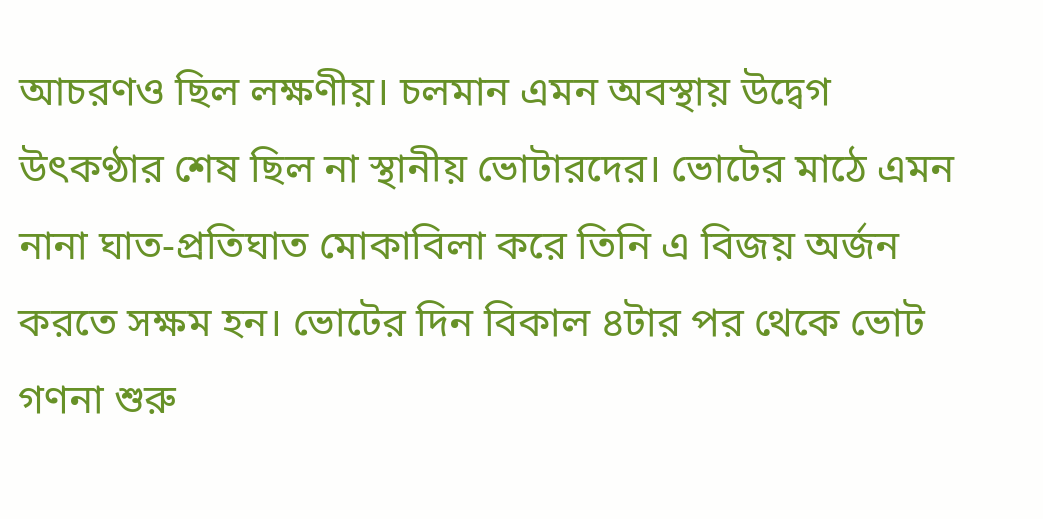আচরণও ছিল লক্ষণীয়। চলমান এমন অবস্থায় উদ্বেগ উৎকণ্ঠার শেষ ছিল না স্থানীয় ভোটারদের। ভোটের মাঠে এমন নানা ঘাত-প্রতিঘাত মোকাবিলা করে তিনি এ বিজয় অর্জন করতে সক্ষম হন। ভোটের দিন বিকাল ৪টার পর থেকে ভোট গণনা শুরু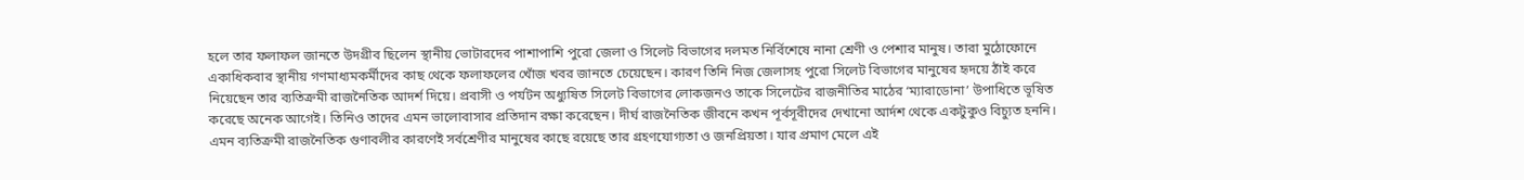হলে তার ফলাফল জানতে উদগ্রীব ছিলেন স্থানীয় ভোটারদের পাশাপাশি পুরো জেলা ও সিলেট বিভাগের দলমত নির্বিশেষে নানা শ্রেণী ও পেশার মানুষ। তারা মুঠোফোনে একাধিকবার স্থানীয় গণমাধ্যমকর্মীদের কাছ থেকে ফলাফলের খোঁজ খবর জানতে চেয়েছেন। কারণ তিনি নিজ জেলাসহ পুরো সিলেট বিভাগের মানুষের হৃদয়ে ঠাঁই করে নিয়েছেন তার ব্যতিক্রমী রাজনৈতিক আদর্শ দিয়ে। প্রবাসী ও পর্যটন অধ্যুষিত সিলেট বিভাগের লোকজনও তাকে সিলেটের রাজনীতির মাঠের ‘ম্যারাডোনা’ উপাধিতে ভূষিত করেছে অনেক আগেই। তিনিও তাদের এমন ভালোবাসার প্রতিদান রক্ষা করেছেন। দীর্ঘ রাজনৈতিক জীবনে কখন পূর্বসূরীদের দেখানো আর্দশ থেকে একটুকুও বিচ্যুত হননি। এমন ব্যতিক্রমী রাজনৈতিক গুণাবলীর কারণেই সর্বশ্রেণীর মানুষের কাছে রয়েছে তার গ্রহণযোগ্যতা ও জনপ্রিয়তা। যার প্রমাণ মেলে এই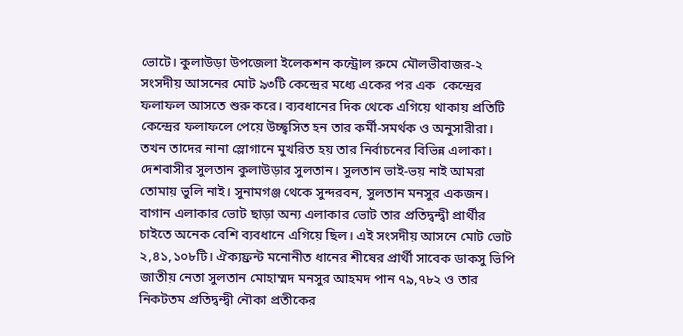ভোটে। কুলাউড়া উপজেলা ইলেকশন কন্ট্রোল রুমে মৌলভীবাজর-২ সংসদীয় আসনের মোট ৯৩টি কেন্দ্রের মধ্যে একের পর এক  কেন্দ্রের ফলাফল আসতে শুরু করে। ব্যবধানের দিক থেকে এগিয়ে থাকায় প্রতিটি কেন্দ্রের ফলাফলে পেয়ে উচ্ছ্বসিত হন তার কর্মী-সমর্থক ও অনুসারীরা। তখন তাদের নানা স্লোগানে মুখরিত হয় তার নির্বাচনের বিভিন্ন এলাকা। দেশবাসীর সুলতান কুলাউড়ার সুলতান। সুলতান ভাই-ভয় নাই আমরা তোমায় ভুলি নাই। সুনামগঞ্জ থেকে সুন্দরবন, সুলতান মনসুর একজন। বাগান এলাকার ভোট ছাড়া অন্য এলাকার ভোট তার প্রতিদ্বন্দ্বী প্রার্থীর চাইতে অনেক বেশি ব্যবধানে এগিয়ে ছিল। এই সংসদীয় আসনে মোট ভোট ২,৪১,১০৮টি। ঐক্যফ্রন্ট মনোনীত ধানের শীষের প্রার্থী সাবেক ডাকসু ভিপি জাতীয় নেতা সুলতান মোহাম্মদ মনসুর আহমদ পান ৭৯,৭৮২ ও তার নিকটতম প্রতিদ্বন্দ্বী নৌকা প্রতীকের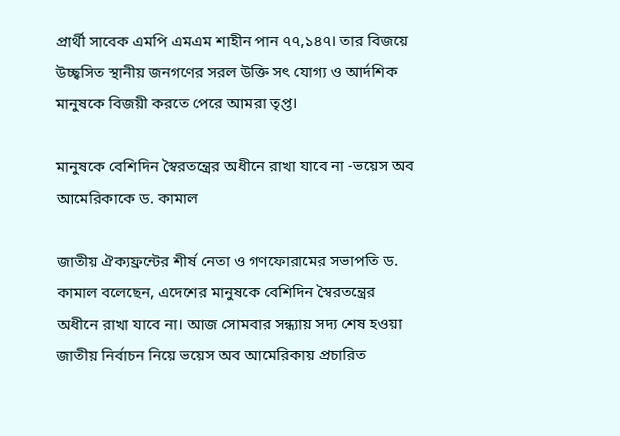প্রার্থী সাবেক এমপি এমএম শাহীন পান ৭৭,১৪৭। তার বিজয়ে উচ্ছ্বসিত স্থানীয় জনগণের সরল উক্তি সৎ যোগ্য ও আর্দশিক মানুষকে বিজয়ী করতে পেরে আমরা তৃপ্ত।

মানুষকে বেশিদিন স্বৈরতন্ত্রের অধীনে রাখা যাবে না -ভয়েস অব আমেরিকাকে ড. কামাল

জাতীয় ঐক্যফ্রন্টের শীর্ষ নেতা ও গণফোরামের সভাপতি ড. কামাল বলেছেন, এদেশের মানুষকে বেশিদিন স্বৈরতন্ত্রের অধীনে রাখা যাবে না। আজ সোমবার সন্ধ্যায় সদ্য শেষ হওয়া জাতীয় নির্বাচন নিয়ে ভয়েস অব আমেরিকায় প্রচারিত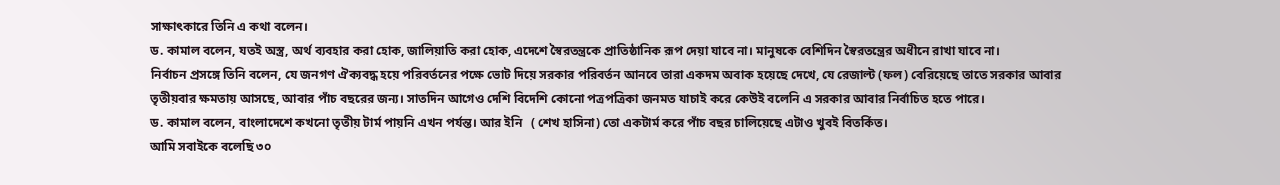সাক্ষাৎকারে তিনি এ কথা বলেন।
ড. কামাল বলেন, যতই অস্ত্র, অর্থ ব্যবহার করা হোক, জালিয়াতি করা হোক, এদেশে স্বৈরতন্ত্রকে প্রাতিষ্ঠানিক রূপ দেয়া যাবে না। মানুষকে বেশিদিন স্বৈরতন্ত্রের অধীনে রাখা যাবে না।
নির্বাচন প্রসঙ্গে তিনি বলেন, যে জনগণ ঐক্যবদ্ধ হয়ে পরিবর্তনের পক্ষে ভোট দিয়ে সরকার পরিবর্তন আনবে তারা একদম অবাক হয়েছে দেখে, যে রেজাল্ট (ফল) বেরিয়েছে তাতে সরকার আবার তৃতীয়বার ক্ষমতায় আসছে, আবার পাঁচ বছরের জন্য। সাতদিন আগেও দেশি বিদেশি কোনো পত্রপত্রিকা জনমত যাচাই করে কেউই বলেনি এ সরকার আবার নির্বাচিত হতে পারে।
ড. কামাল বলেন, বাংলাদেশে কখনো তৃতীয় টার্ম পায়নি এখন পর্যন্ত। আর ইনি   ( শেখ হাসিনা) তো একটার্ম করে পাঁচ বছর চালিয়েছে এটাও খুবই বিতর্কিত।
আমি সবাইকে বলেছি ৩০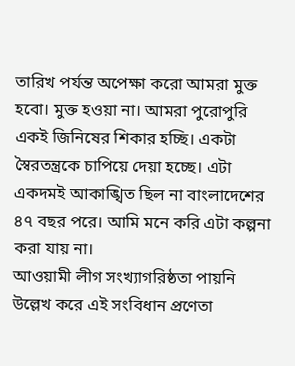তারিখ পর্যন্ত অপেক্ষা করো আমরা মুক্ত হবো। মুক্ত হওয়া না। আমরা পুরোপুরি একই জিনিষের শিকার হচ্ছি। একটা স্বৈরতন্ত্রকে চাপিয়ে দেয়া হচ্ছে। এটা একদমই আকাঙ্খিত ছিল না বাংলাদেশের ৪৭ বছর পরে। আমি মনে করি এটা কল্পনা করা যায় না।
আওয়ামী লীগ সংখ্যাগরিষ্ঠতা পায়নি উল্লেখ করে এই সংবিধান প্রণেতা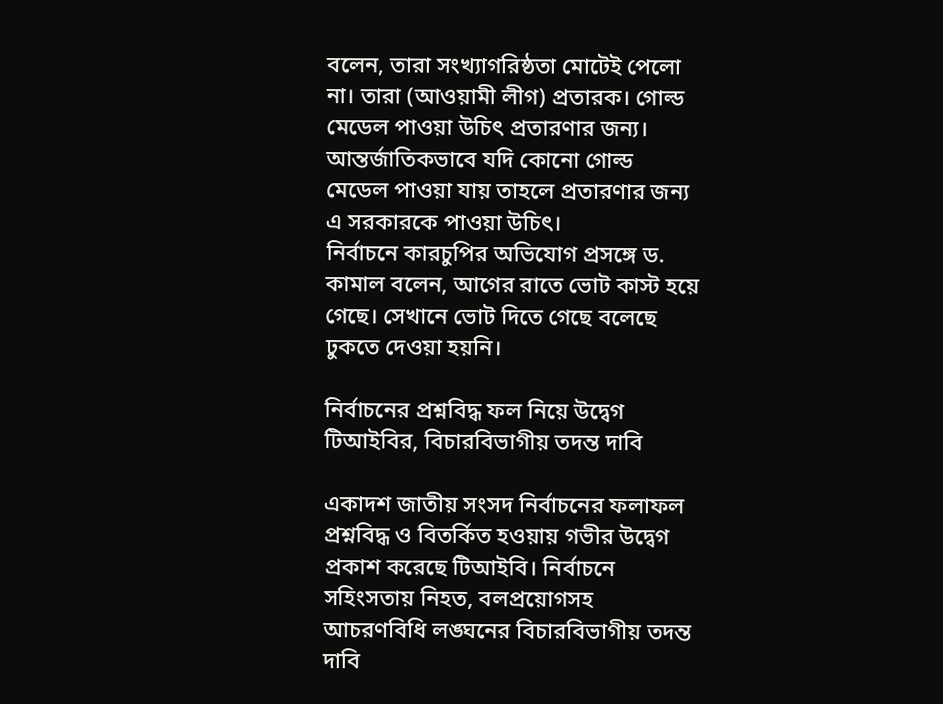বলেন, তারা সংখ্যাগরিষ্ঠতা মোটেই পেলো না। তারা (আওয়ামী লীগ) প্রতারক। গোল্ড মেডেল পাওয়া উচিৎ প্রতারণার জন্য। আন্তর্জাতিকভাবে যদি কোনো গোল্ড মেডেল পাওয়া যায় তাহলে প্রতারণার জন্য এ সরকারকে পাওয়া উচিৎ।
নির্বাচনে কারচুপির অভিযোগ প্রসঙ্গে ড. কামাল বলেন, আগের রাতে ভোট কাস্ট হয়ে গেছে। সেখানে ভোট দিতে গেছে বলেছে ঢুকতে দেওয়া হয়নি।

নির্বাচনের প্রশ্নবিদ্ধ ফল নিয়ে উদ্বেগ টিআইবির, বিচারবিভাগীয় তদন্ত দাবি

একাদশ জাতীয় সংসদ নির্বাচনের ফলাফল প্রশ্নবিদ্ধ ও বিতর্কিত হওয়ায় গভীর উদ্বেগ প্রকাশ করেছে টিআইবি। নির্বাচনে সহিংসতায় নিহত, বলপ্রয়োগসহ আচরণবিধি লঙ্ঘনের বিচারবিভাগীয় তদন্ত দাবি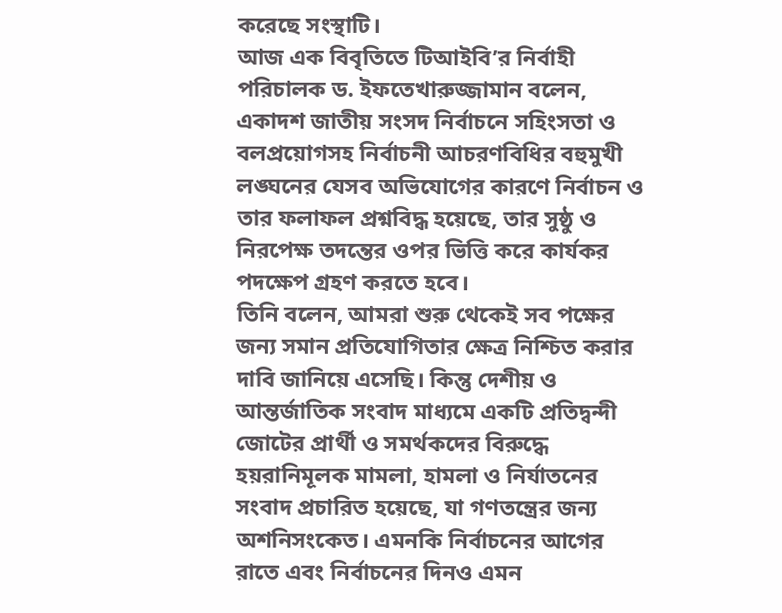করেছে সংস্থাটি।
আজ এক বিবৃতিতে টিআইবি’র নির্বাহী পরিচালক ড. ইফতেখারুজ্জামান বলেন, একাদশ জাতীয় সংসদ নির্বাচনে সহিংসতা ও বলপ্রয়োগসহ নির্বাচনী আচরণবিধির বহুমুখী লঙ্ঘনের যেসব অভিযোগের কারণে নির্বাচন ও তার ফলাফল প্রশ্নবিদ্ধ হয়েছে, তার সুষ্ঠু ও নিরপেক্ষ তদন্তের ওপর ভিত্তি করে কার্যকর পদক্ষেপ গ্রহণ করতে হবে।
তিনি বলেন, আমরা শুরু থেকেই সব পক্ষের জন্য সমান প্রতিযোগিতার ক্ষেত্র নিশ্চিত করার দাবি জানিয়ে এসেছি। কিন্তু দেশীয় ও আন্তর্জাতিক সংবাদ মাধ্যমে একটি প্রতিদ্বন্দী জোটের প্রার্থী ও সমর্থকদের বিরুদ্ধে হয়রানিমূলক মামলা, হামলা ও নির্যাতনের সংবাদ প্রচারিত হয়েছে, যা গণতন্ত্রের জন্য অশনিসংকেত। এমনকি নির্বাচনের আগের রাতে এবং নির্বাচনের দিনও এমন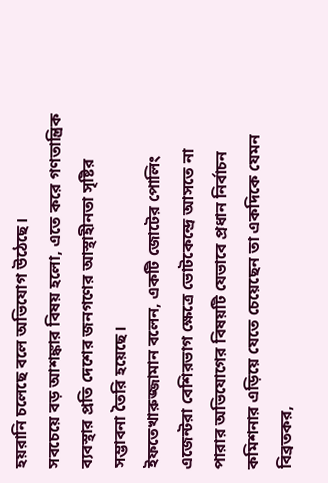হয়রানি চলেছে বলে অভিযোগ উঠেছে।
সবচেয়ে বড় আশঙ্কার বিষয় হলো, এতে করে গণতান্ত্রিক ব্যবস্থার প্রতি দেশের জনগণের আস্থাহীনতা সৃষ্টির সম্ভাবনা তৈরি হয়েছে।
ইফতেখারুজ্জামান বলেন, একটি জোটের পোলিং এজেন্টরা বেশিরভাগ ক্ষেত্রে ভোটকেন্দ্রে আসতে না পারার অভিযোগের বিষয়টি যেভাবে প্রধান নির্বাচন কমিশনার এড়িয়ে যেতে চেয়েছেন তা একদিকে যেমন বিব্রতকর,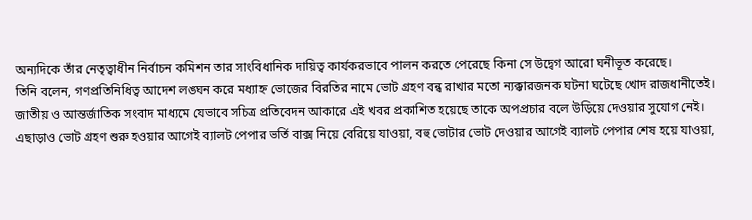অন্যদিকে তাঁর নেতৃত্বাধীন নির্বাচন কমিশন তার সাংবিধানিক দায়িত্ব কার্যকরভাবে পালন করতে পেরেছে কিনা সে উদ্বেগ আরো ঘনীভূত করেছে।
তিনি বলেন, গণপ্রতিনিধিত্ব আদেশ লঙ্ঘন করে মধ্যাহ্ন ভোজের বিরতির নামে ভোট গ্রহণ বন্ধ রাখার মতো ন্যক্কারজনক ঘটনা ঘটেছে খোদ রাজধানীতেই। জাতীয় ও আন্তর্জাতিক সংবাদ মাধ্যমে যেভাবে সচিত্র প্রতিবেদন আকারে এই খবর প্রকাশিত হয়েছে তাকে অপপ্রচার বলে উড়িয়ে দেওয়ার সুযোগ নেই।
এছাড়াও ভোট গ্রহণ শুরু হওয়ার আগেই ব্যালট পেপার ভর্তি বাক্স নিয়ে বেরিয়ে যাওয়া, বহু ভোটার ভোট দেওয়ার আগেই ব্যালট পেপার শেষ হয়ে যাওয়া,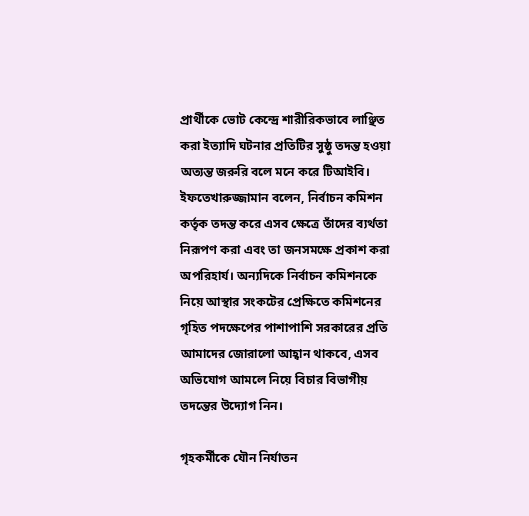প্রার্থীকে ভোট কেন্দ্রে শারীরিকভাবে লাঞ্ছিত করা ইত্যাদি ঘটনার প্রতিটির সুষ্ঠু তদন্ত হওয়া অত্যন্ত জরুরি বলে মনে করে টিআইবি।
ইফতেখারুজ্জামান বলেন, নির্বাচন কমিশন কর্তৃক তদন্ত করে এসব ক্ষেত্রে তাঁদের ব্যর্থতা নিরূপণ করা এবং তা জনসমক্ষে প্রকাশ করা অপরিহার্য। অন্যদিকে নির্বাচন কমিশনকে নিয়ে আস্থার সংকটের প্রেক্ষিতে কমিশনের গৃহিত পদক্ষেপের পাশাপাশি সরকারের প্রতি আমাদের জোরালো আহ্বান থাকবে, এসব অভিযোগ আমলে নিয়ে বিচার বিভাগীয় তদন্তের উদ্যোগ নিন।

গৃহকর্মীকে যৌন নির্যাতন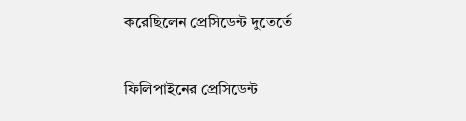করেছিলেন প্রেসিডেন্ট দুতের্তে

ফিলিপাইনের প্রেসিডেন্ট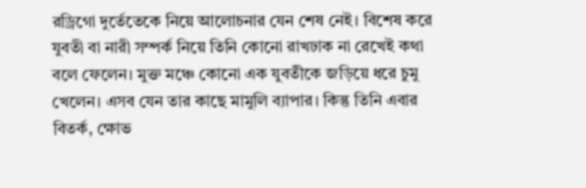রড্রিগো দুর্তেতেকে নিয়ে আলোচনার যেন শেষ নেই। বিশেষ করে যুবতী বা নারী সম্পর্ক নিয়ে তিনি কোনো রাখঢাক না রেখেই কথা বলে ফেলেন। মুক্ত মঞ্চে কোনো এক যুবতীকে জড়িয়ে ধরে চুমু খেলেন। এসব যেন তার কাছে মামুলি ব্যাপার। কিন্তু তিনি এবার বিতর্ক, ক্ষোভ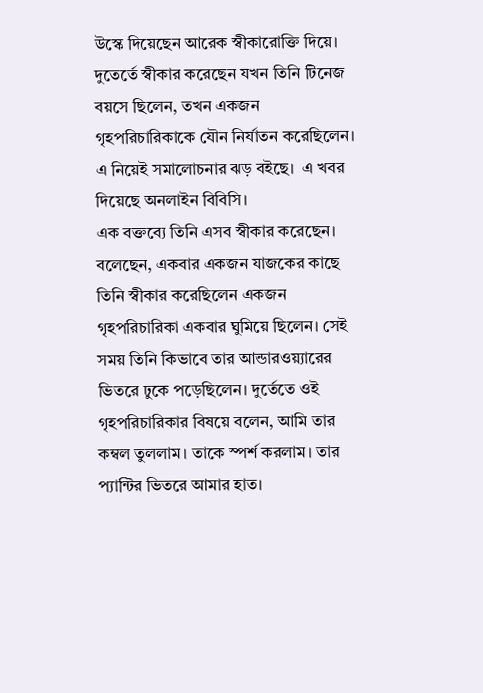উস্কে দিয়েছেন আরেক স্বীকারোক্তি দিয়ে। দুতের্তে স্বীকার করেছেন যখন তিনি টিনেজ বয়সে ছিলেন, তখন একজন গৃহপরিচারিকাকে যৌন নির্যাতন করেছিলেন। এ নিয়েই সমালোচনার ঝড় বইছে।  এ খবর দিয়েছে অনলাইন বিবিসি।
এক বক্তব্যে তিনি এসব স্বীকার করেছেন।
বলেছেন, একবার একজন যাজকের কাছে তিনি স্বীকার করেছিলেন একজন গৃহপরিচারিকা একবার ঘুমিয়ে ছিলেন। সেই সময় তিনি কিভাবে তার আন্ডারওয়্যারের ভিতরে ঢুকে পড়েছিলেন। দুর্তেতে ওই গৃহপরিচারিকার বিষয়ে বলেন, আমি তার কম্বল তুললাম। তাকে স্পর্শ করলাম। তার প্যান্টির ভিতরে আমার হাত।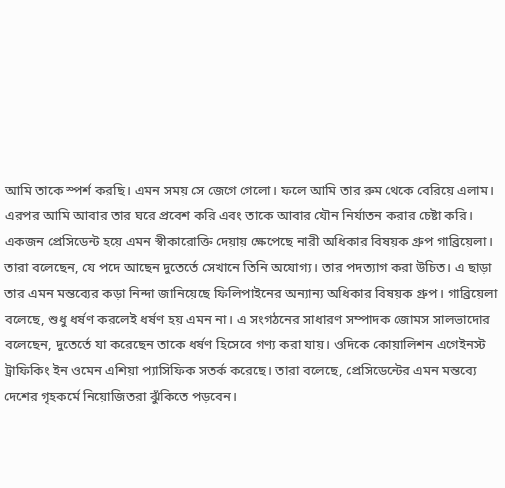আমি তাকে স্পর্শ করছি। এমন সময় সে জেগে গেলো। ফলে আমি তার রুম থেকে বেরিয়ে এলাম। এরপর আমি আবার তার ঘরে প্রবেশ করি এবং তাকে আবার যৌন নির্যাতন করার চেষ্টা করি।
একজন প্রেসিডেন্ট হয়ে এমন স্বীকারোক্তি দেয়ায় ক্ষেপেছে নারী অধিকার বিষয়ক গ্রুপ গাব্রিয়েলা। তারা বলেছেন, যে পদে আছেন দুতের্তে সেখানে তিনি অযোগ্য। তার পদত্যাগ করা উচিত। এ ছাড়া তার এমন মন্তব্যের কড়া নিন্দা জানিয়েছে ফিলিপাইনের অন্যান্য অধিকার বিষয়ক গ্রুপ। গাব্রিয়েলা বলেছে, শুধু ধর্ষণ করলেই ধর্ষণ হয় এমন না। এ সংগঠনের সাধারণ সম্পাদক জোমস সালভাদোর বলেছেন, দুতের্তে যা করেছেন তাকে ধর্ষণ হিসেবে গণ্য করা যায়। ওদিকে কোয়ালিশন এগেইনস্ট ট্রাফিকিং ইন ওমেন এশিয়া প্যাসিফিক সতর্ক করেছে। তারা বলেছে, প্রেসিডেন্টের এমন মন্তব্যে দেশের গৃহকর্মে নিয়োজিতরা ঝুঁকিতে পড়বেন।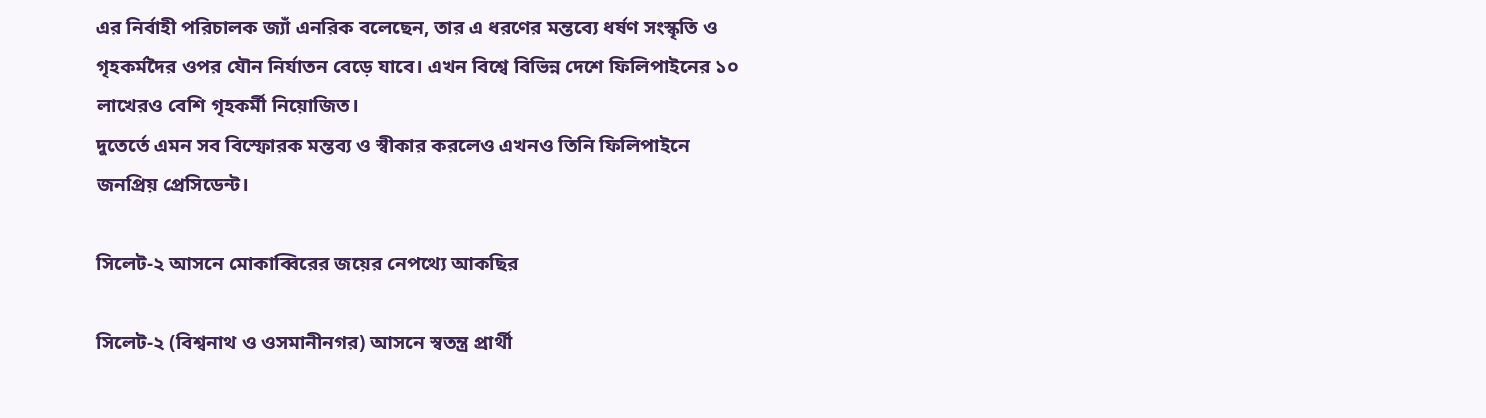এর নির্বাহী পরিচালক জ্যাঁ এনরিক বলেছেন, তার এ ধরণের মন্তব্যে ধর্ষণ সংস্কৃতি ও গৃহকর্মদৈর ওপর যৌন নির্যাতন বেড়ে যাবে। এখন বিশ্বে বিভিন্ন দেশে ফিলিপাইনের ১০ লাখেরও বেশি গৃহকর্মী নিয়োজিত।
দুতের্তে এমন সব বিস্ফোরক মন্তব্য ও স্বীকার করলেও এখনও তিনি ফিলিপাইনে জনপ্রিয় প্রেসিডেন্ট।

সিলেট-২ আসনে মোকাব্বিরের জয়ের নেপথ্যে আকছির

সিলেট-২ (বিশ্বনাথ ও ওসমানীনগর) আসনে স্বতন্ত্র প্রার্থী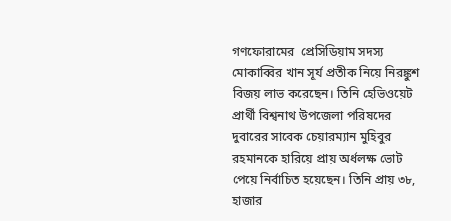গণফোরামের  প্রেসিডিয়াম সদস্য মোকাব্বির খান সূর্য প্রতীক নিয়ে নিরঙ্কুশ বিজয় লাভ করেছেন। তিনি হেভিওয়েট প্রার্থী বিশ্বনাথ উপজেলা পরিষদের দুবারের সাবেক চেয়ারম্যান মুহিবুর রহমানকে হারিয়ে প্রায় অর্ধলক্ষ ভোট পেয়ে নির্বাচিত হয়েছেন। তিনি প্রায় ৩৮, হাজার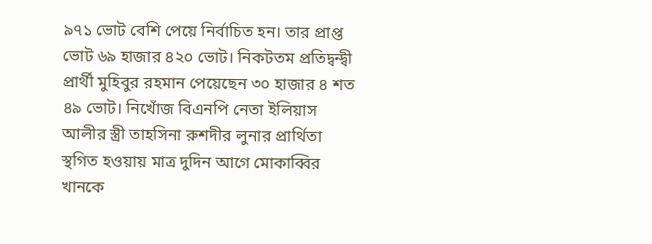৯৭১ ভোট বেশি পেয়ে নির্বাচিত হন। তার প্রাপ্ত ভোট ৬৯ হাজার ৪২০ ভোট। নিকটতম প্রতিদ্বন্দ্বী প্রার্থী মুহিবুর রহমান পেয়েছেন ৩০ হাজার ৪ শত ৪৯ ভোট। নিখোঁজ বিএনপি নেতা ইলিয়াস আলীর স্ত্রী তাহসিনা রুশদীর লুনার প্রার্থিতা স্থগিত হওয়ায় মাত্র দুদিন আগে মোকাব্বির খানকে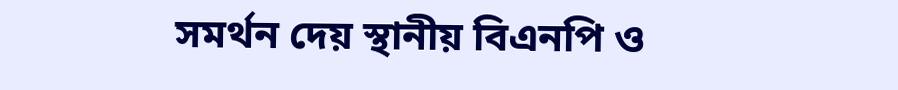সমর্থন দেয় স্থানীয় বিএনপি ও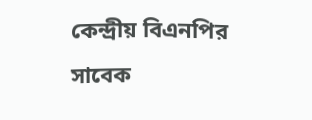কেন্দ্রীয় বিএনপির সাবেক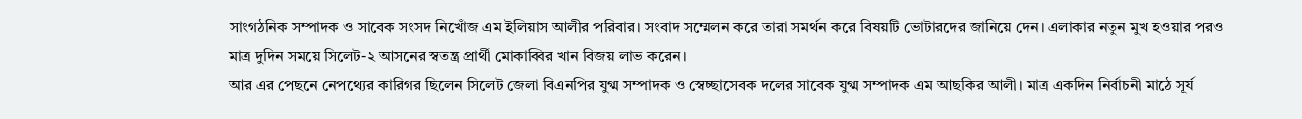সাংগঠনিক সম্পাদক ও সাবেক সংসদ নিখোঁজ এম ইলিয়াস আলীর পরিবার। সংবাদ সম্মেলন করে তারা সমর্থন করে বিষয়টি ভোটারদের জানিয়ে দেন। এলাকার নতুন মুখ হওয়ার পরও মাত্র দুদিন সময়ে সিলেট-২ আসনের স্বতন্ত্র প্রার্থী মোকাব্বির খান বিজয় লাভ করেন।
আর এর পেছনে নেপথ্যের কারিগর ছিলেন সিলেট জেলা বিএনপির যুগ্ম সম্পাদক ও স্বেচ্ছাসেবক দলের সাবেক যুগ্ম সম্পাদক এম আছকির আলী। মাত্র একদিন নির্বাচনী মাঠে সূর্য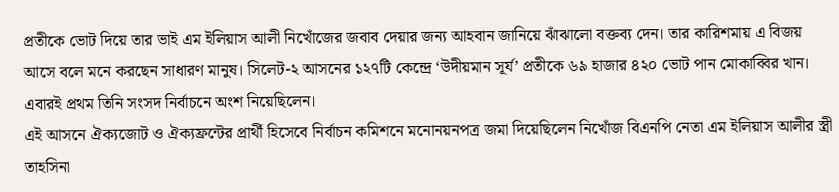প্রতীকে ভোট দিয়ে তার ভাই এম ইলিয়াস আলী নিখোঁজের জবাব দেয়ার জন্য আহবান জানিয়ে ঝাঁঝালো বক্তব্য দেন। তার কারিশমায় এ বিজয় আসে বলে মনে করছেন সাধারণ মানুষ। সিলেট-২ আসনের ১২৭টি কেন্দ্রে ‘উদীয়মান সূর্য’ প্রতীকে ৬৯ হাজার ৪২০ ভোট পান মোকাব্বির খান। এবারই প্রথম তিনি সংসদ নির্বাচনে অংশ নিয়েছিলেন।
এই আসনে ঐক্যজোট ও ঐক্যফ্রন্টের প্রার্থী হিসেবে নির্বাচন কমিশনে মনোনয়নপত্র জমা দিয়েছিলেন নিখোঁজ বিএনপি নেতা এম ইলিয়াস আলীর স্ত্রী তাহসিনা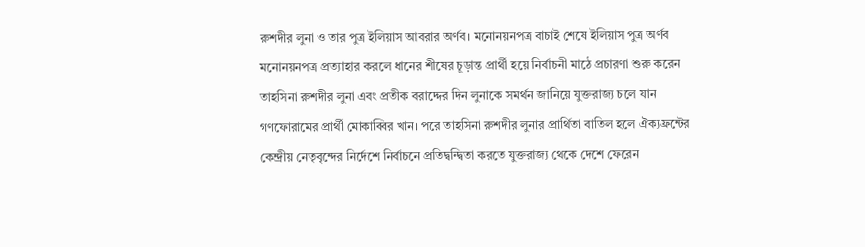রুশদীর লুনা ও তার পুত্র ইলিয়াস আবরার অর্ণব। মনোনয়নপত্র বাচাই শেষে ইলিয়াস পুত্র অর্ণব মনোনয়নপত্র প্রত্যাহার করলে ধানের শীষের চূড়ান্ত প্রার্থী হয়ে নির্বাচনী মাঠে প্রচারণা শুরু করেন তাহসিনা রুশদীর লুনা এবং প্রতীক বরাদ্দের দিন লুনাকে সমর্থন জানিয়ে যুক্তরাজ্য চলে যান গণফোরামের প্রার্থী মোকাব্বির খান। পরে তাহসিনা রুশদীর লুনার প্রার্থিতা বাতিল হলে ঐক্যফ্রন্টের কেন্দ্রীয় নেতৃবৃন্দের নির্দেশে নির্বাচনে প্রতিদ্বন্দ্বিতা করতে যুক্তরাজ্য থেকে দেশে ফেরেন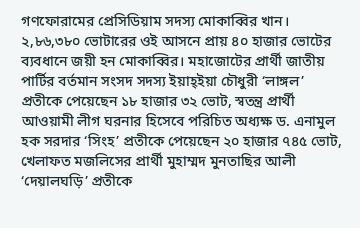গণফোরামের প্রেসিডিয়াম সদস্য মোকাব্বির খান। ২,৮৬,৩৮০ ভোটারের ওই আসনে প্রায় ৪০ হাজার ভোটের ব্যবধানে জয়ী হন মোকাব্বির। মহাজোটের প্রার্থী জাতীয় পার্টির বর্তমান সংসদ সদস্য ইয়াহ্‌ইয়া চৌধুরী ‘লাঙ্গল’ প্রতীকে পেয়েছেন ১৮ হাজার ৩২ ভোট, স্বতন্ত্র প্রার্থী আওয়ামী লীগ ঘরনার হিসেবে পরিচিত অধ্যক্ষ ড. এনামুল হক সরদার ‘সিংহ’ প্রতীকে পেয়েছেন ২০ হাজার ৭৪৫ ভোট, খেলাফত মজলিসের প্রার্থী মুহাম্মদ মুনতাছির আলী ‘দেয়ালঘড়ি’ প্রতীকে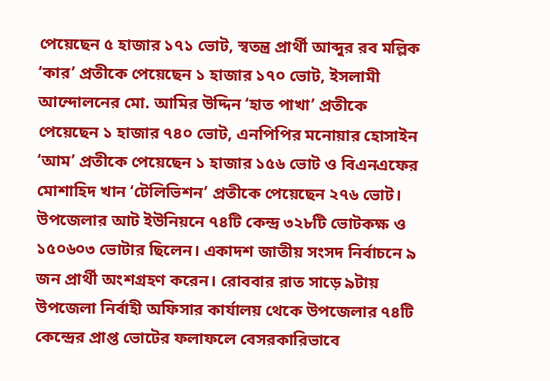পেয়েছেন ৫ হাজার ১৭১ ভোট, স্বতন্ত্র প্রার্থী আব্দুর রব মল্লিক ‘কার’ প্রতীকে পেয়েছেন ১ হাজার ১৭০ ভোট, ইসলামী আন্দোলনের মো. আমির উদ্দিন ‘হাত পাখা’ প্রতীকে পেয়েছেন ১ হাজার ৭৪০ ভোট, এনপিপির মনোয়ার হোসাইন ‘আম’ প্রতীকে পেয়েছেন ১ হাজার ১৫৬ ভোট ও বিএনএফের মোশাহিদ খান ‘টেলিভিশন’ প্রতীকে পেয়েছেন ২৭৬ ভোট। উপজেলার আট ইউনিয়নে ৭৪টি কেন্দ্র ৩২৮টি ভোটকক্ষ ও ১৫০৬০৩ ভোটার ছিলেন। একাদশ জাতীয় সংসদ নির্বাচনে ৯ জন প্রার্থী অংশগ্রহণ করেন। রোববার রাত সাড়ে ৯টায় উপজেলা নির্বাহী অফিসার কার্যালয় থেকে উপজেলার ৭৪টি কেন্দ্রের প্রাপ্ত ভোটের ফলাফলে বেসরকারিভাবে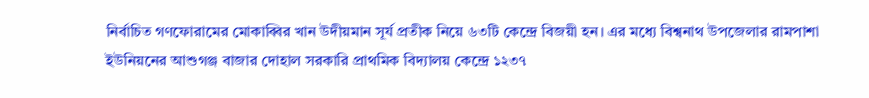নির্বাচিত গণফোরামের মোকাব্বির খান উদীয়মান সূর্য প্রতীক নিয়ে ৬৩টি কেন্দ্রে বিজয়ী হন। এর মধ্যে বিশ্বনাথ উপজেলার রামপাশা ইউনিয়নের আশুগঞ্জ বাজার দোহাল সরকারি প্রাথমিক বিদ্যালয় কেন্দ্রে ১২৩৭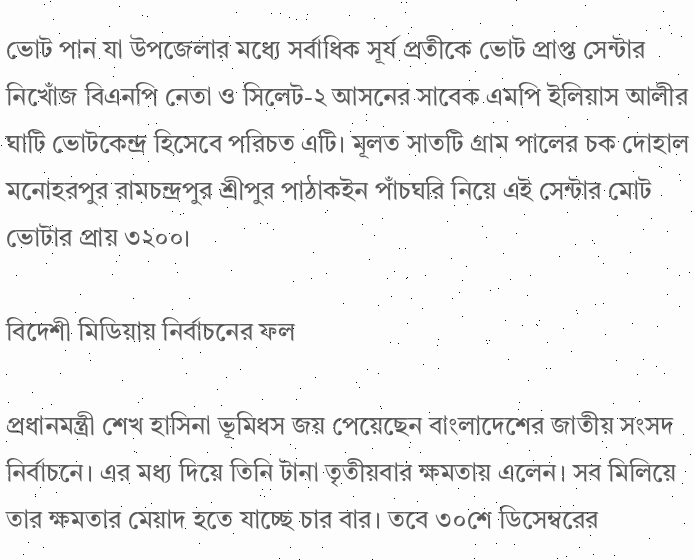ভোট পান যা উপজেলার মধ্যে সর্বাধিক সূর্য প্রতীকে ভোট প্রাপ্ত সেন্টার নিখোঁজ বিএনপি নেতা ও সিলেট-২ আসনের সাবেক এমপি ইলিয়াস আলীর ঘাটি ভোটকেন্দ্র হিসেবে পরিচত এটি। মূলত সাতটি গ্রাম পালের চক দোহাল মনোহরপুর রামচন্দ্রপুর শ্রীপুর পাঠাকইন পাঁচঘরি নিয়ে এই সেন্টার মোট ভোটার প্রায় ৩২০০।

বিদেশী মিডিয়ায় নির্বাচনের ফল

প্রধানমন্ত্রী শেখ হাসিনা ভূমিধস জয় পেয়েছেন বাংলাদেশের জাতীয় সংসদ নির্বাচনে। এর মধ্য দিয়ে তিনি টানা তৃতীয়বার ক্ষমতায় এলেন। সব মিলিয়ে তার ক্ষমতার মেয়াদ হতে যাচ্ছে চার বার। তবে ৩০শে ডিসেম্বরের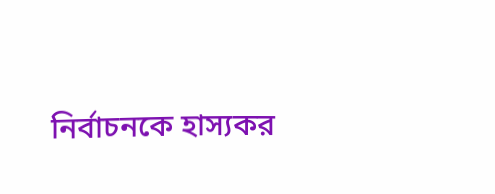নির্বাচনকে হাস্যকর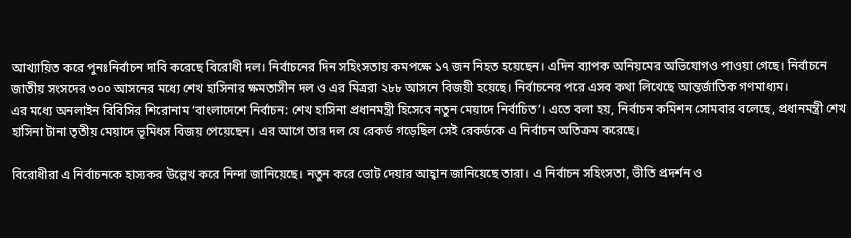আখ্যায়িত করে পুনঃনির্বাচন দাবি করেছে বিরোধী দল। নির্বাচনের দিন সহিংসতায় কমপক্ষে ১৭ জন নিহত হয়েছেন। এদিন ব্যাপক অনিয়মের অভিযোগও পাওয়া গেছে। নির্বাচনে জাতীয় সংসদের ৩০০ আসনের মধ্যে শেখ হাসিনার ক্ষমতাসীন দল ও এর মিত্ররা ২৮৮ আসনে বিজয়ী হয়েছে। নির্বাচনের পরে এসব কথা লিখেছে আন্তর্জাতিক গণমাধ্যম।
এর মধ্যে অনলাইন বিবিসির শিরোনাম ‘বাংলাদেশে নির্বাচন: শেখ হাসিনা প্রধানমন্ত্রী হিসেবে নতুন মেয়াদে নির্বাচিত’। এতে বলা হয়, নির্বাচন কমিশন সোমবার বলেছে, প্রধানমন্ত্রী শেখ হাসিনা টানা তৃতীয় মেয়াদে ভূমিধস বিজয় পেয়েছেন। এর আগে তার দল যে রেকর্ড গড়েছিল সেই রেকর্ডকে এ নির্বাচন অতিক্রম করেছে।

বিরোধীরা এ নির্বাচনকে হাস্যকর উল্লেখ করে নিন্দা জানিয়েছে। নতুন করে ভোট দেয়ার আহ্বান জানিয়েছে তারা। এ নির্বাচন সহিংসতা, ভীতি প্রদর্শন ও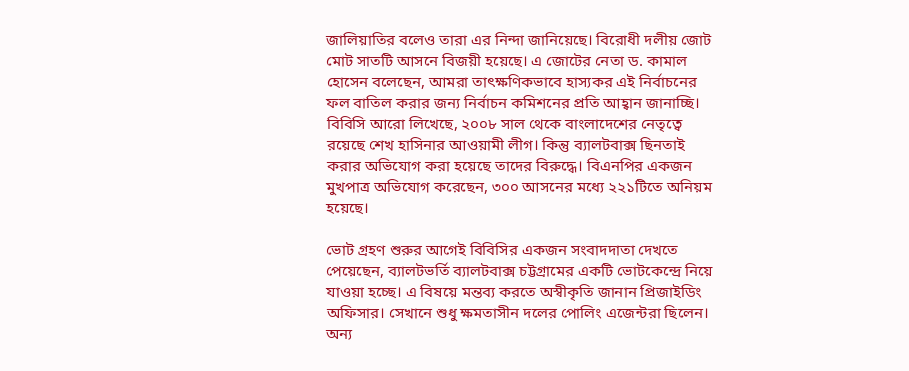জালিয়াতির বলেও তারা এর নিন্দা জানিয়েছে। বিরোধী দলীয় জোট মোট সাতটি আসনে বিজয়ী হয়েছে। এ জোটের নেতা ড. কামাল হোসেন বলেছেন, আমরা তাৎক্ষণিকভাবে হাস্যকর এই নির্বাচনের ফল বাতিল করার জন্য নির্বাচন কমিশনের প্রতি আহ্বান জানাচ্ছি। বিবিসি আরো লিখেছে, ২০০৮ সাল থেকে বাংলাদেশের নেতৃত্বে রয়েছে শেখ হাসিনার আওয়ামী লীগ। কিন্তু ব্যালটবাক্স ছিনতাই করার অভিযোগ করা হয়েছে তাদের বিরুদ্ধে। বিএনপির একজন মুখপাত্র অভিযোগ করেছেন, ৩০০ আসনের মধ্যে ২২১টিতে অনিয়ম হয়েছে।

ভোট গ্রহণ শুরুর আগেই বিবিসির একজন সংবাদদাতা দেখতে পেয়েছেন, ব্যালটভর্তি ব্যালটবাক্স চট্টগ্রামের একটি ভোটকেন্দ্রে নিয়ে যাওয়া হচ্ছে। এ বিষয়ে মন্তব্য করতে অস্বীকৃতি জানান প্রিজাইডিং অফিসার। সেখানে শুধু ক্ষমতাসীন দলের পোলিং এজেন্টরা ছিলেন। অন্য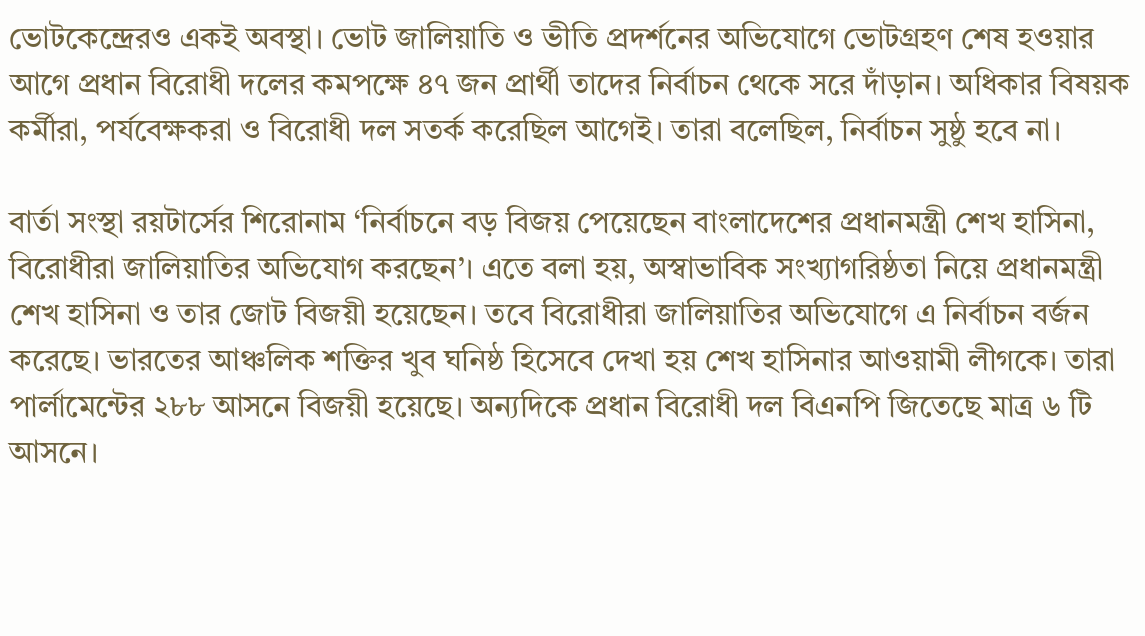ভোটকেন্দ্রেরও একই অবস্থা। ভোট জালিয়াতি ও ভীতি প্রদর্শনের অভিযোগে ভোটগ্রহণ শেষ হওয়ার আগে প্রধান বিরোধী দলের কমপক্ষে ৪৭ জন প্রার্থী তাদের নির্বাচন থেকে সরে দাঁড়ান। অধিকার বিষয়ক কর্মীরা, পর্যবেক্ষকরা ও বিরোধী দল সতর্ক করেছিল আগেই। তারা বলেছিল, নির্বাচন সুষ্ঠু হবে না।

বার্তা সংস্থা রয়টার্সের শিরোনাম ‘নির্বাচনে বড় বিজয় পেয়েছেন বাংলাদেশের প্রধানমন্ত্রী শেখ হাসিনা, বিরোধীরা জালিয়াতির অভিযোগ করছেন’। এতে বলা হয়, অস্বাভাবিক সংখ্যাগরিষ্ঠতা নিয়ে প্রধানমন্ত্রী শেখ হাসিনা ও তার জোট বিজয়ী হয়েছেন। তবে বিরোধীরা জালিয়াতির অভিযোগে এ নির্বাচন বর্জন করেছে। ভারতের আঞ্চলিক শক্তির খুব ঘনিষ্ঠ হিসেবে দেখা হয় শেখ হাসিনার আওয়ামী লীগকে। তারা পার্লামেন্টের ২৮৮ আসনে বিজয়ী হয়েছে। অন্যদিকে প্রধান বিরোধী দল বিএনপি জিতেছে মাত্র ৬ টি আসনে।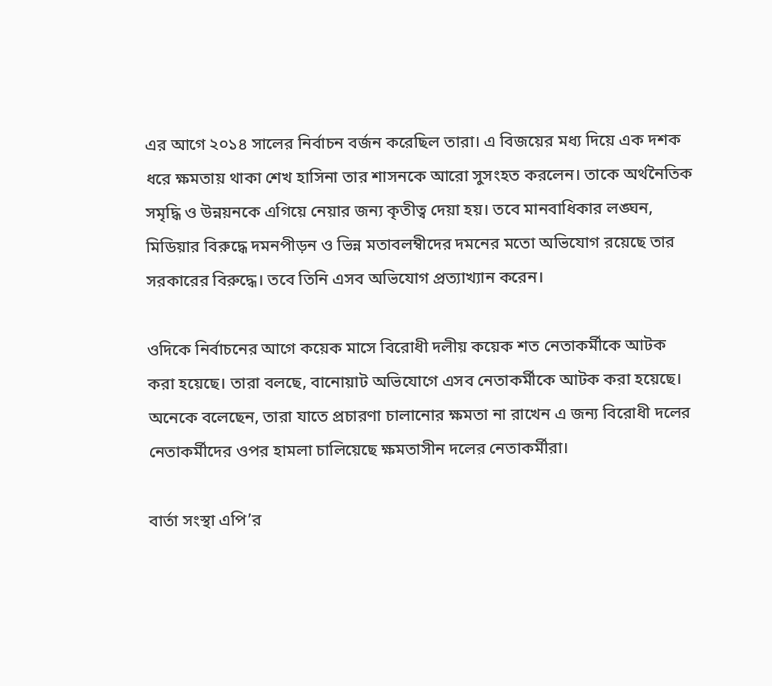এর আগে ২০১৪ সালের নির্বাচন বর্জন করেছিল তারা। এ বিজয়ের মধ্য দিয়ে এক দশক ধরে ক্ষমতায় থাকা শেখ হাসিনা তার শাসনকে আরো সুসংহত করলেন। তাকে অর্থনৈতিক সমৃদ্ধি ও উন্নয়নকে এগিয়ে নেয়ার জন্য কৃতীত্ব দেয়া হয়। তবে মানবাধিকার লঙ্ঘন, মিডিয়ার বিরুদ্ধে দমনপীড়ন ও ভিন্ন মতাবলম্বীদের দমনের মতো অভিযোগ রয়েছে তার সরকারের বিরুদ্ধে। তবে তিনি এসব অভিযোগ প্রত্যাখ্যান করেন।

ওদিকে নির্বাচনের আগে কয়েক মাসে বিরোধী দলীয় কয়েক শত নেতাকর্মীকে আটক করা হয়েছে। তারা বলছে, বানোয়াট অভিযোগে এসব নেতাকর্মীকে আটক করা হয়েছে। অনেকে বলেছেন, তারা যাতে প্রচারণা চালানোর ক্ষমতা না রাখেন এ জন্য বিরোধী দলের নেতাকর্মীদের ওপর হামলা চালিয়েছে ক্ষমতাসীন দলের নেতাকর্মীরা।

বার্তা সংস্থা এপি’র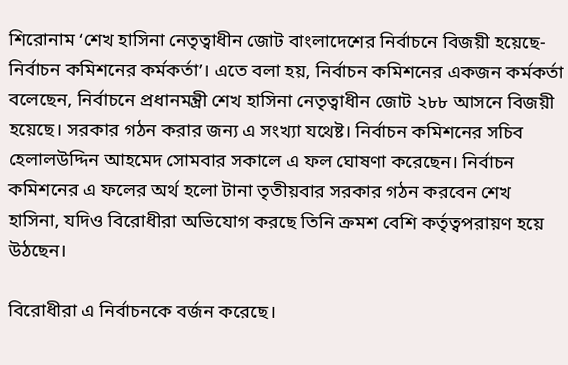শিরোনাম ‘শেখ হাসিনা নেতৃত্বাধীন জোট বাংলাদেশের নির্বাচনে বিজয়ী হয়েছে- নির্বাচন কমিশনের কর্মকর্তা’। এতে বলা হয়, নির্বাচন কমিশনের একজন কর্মকর্তা বলেছেন, নির্বাচনে প্রধানমন্ত্রী শেখ হাসিনা নেতৃত্বাধীন জোট ২৮৮ আসনে বিজয়ী হয়েছে। সরকার গঠন করার জন্য এ সংখ্যা যথেষ্ট। নির্বাচন কমিশনের সচিব হেলালউদ্দিন আহমেদ সোমবার সকালে এ ফল ঘোষণা করেছেন। নির্বাচন কমিশনের এ ফলের অর্থ হলো টানা তৃতীয়বার সরকার গঠন করবেন শেখ হাসিনা, যদিও বিরোধীরা অভিযোগ করছে তিনি ক্রমশ বেশি কর্তৃত্বপরায়ণ হয়ে উঠছেন।

বিরোধীরা এ নির্বাচনকে বর্জন করেছে।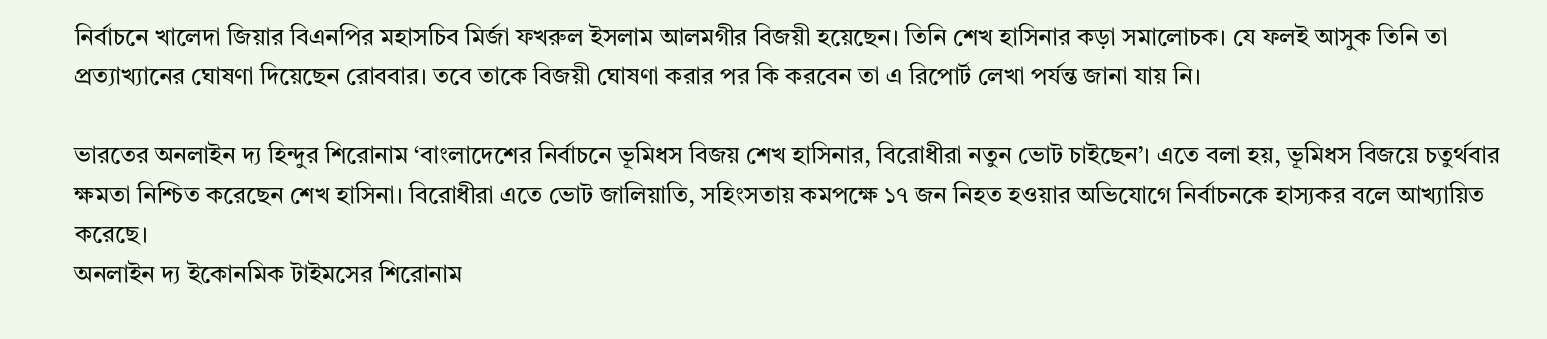নির্বাচনে খালেদা জিয়ার বিএনপির মহাসচিব মির্জা ফখরুল ইসলাম আলমগীর বিজয়ী হয়েছেন। তিনি শেখ হাসিনার কড়া সমালোচক। যে ফলই আসুক তিনি তা প্রত্যাখ্যানের ঘোষণা দিয়েছেন রোববার। তবে তাকে বিজয়ী ঘোষণা করার পর কি করবেন তা এ রিপোর্ট লেখা পর্যন্ত জানা যায় নি।

ভারতের অনলাইন দ্য হিন্দুর শিরোনাম ‘বাংলাদেশের নির্বাচনে ভূমিধস বিজয় শেখ হাসিনার, বিরোধীরা নতুন ভোট চাইছেন’। এতে বলা হয়, ভূমিধস বিজয়ে চতুর্থবার ক্ষমতা নিশ্চিত করেছেন শেখ হাসিনা। বিরোধীরা এতে ভোট জালিয়াতি, সহিংসতায় কমপক্ষে ১৭ জন নিহত হওয়ার অভিযোগে নির্বাচনকে হাস্যকর বলে আখ্যায়িত করেছে।
অনলাইন দ্য ইকোনমিক টাইমসের শিরোনাম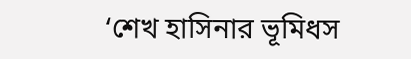‘শেখ হাসিনার ভূমিধস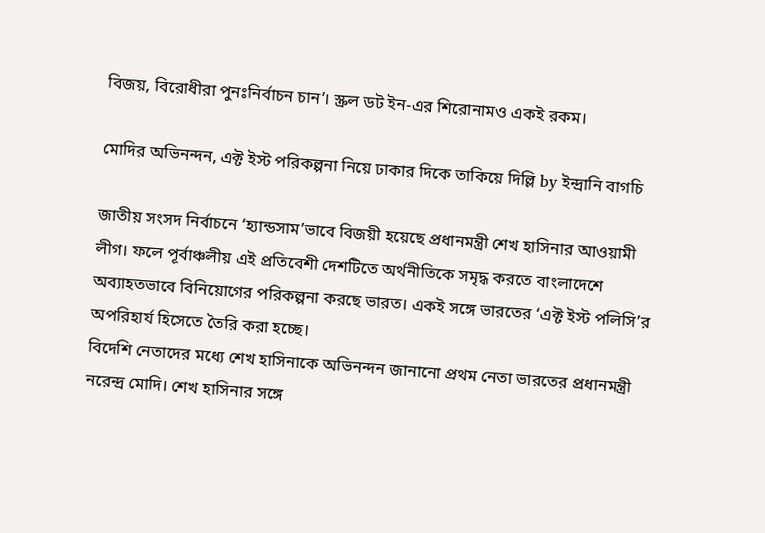বিজয়, বিরোধীরা পুনঃনির্বাচন চান’। স্ক্রল ডট ইন-এর শিরোনামও একই রকম।

মোদির অভিনন্দন, এক্ট ইস্ট পরিকল্পনা নিয়ে ঢাকার দিকে তাকিয়ে দিল্লি by ইন্দ্রানি বাগচি

জাতীয় সংসদ নির্বাচনে ‘হ্যান্ডসাম’ভাবে বিজয়ী হয়েছে প্রধানমন্ত্রী শেখ হাসিনার আওয়ামী লীগ। ফলে পূর্বাঞ্চলীয় এই প্রতিবেশী দেশটিতে অর্থনীতিকে সমৃদ্ধ করতে বাংলাদেশে অব্যাহতভাবে বিনিয়োগের পরিকল্পনা করছে ভারত। একই সঙ্গে ভারতের ‘এক্ট ইস্ট পলিসি’র অপরিহার্য হিসেতে তৈরি করা হচ্ছে।
বিদেশি নেতাদের মধ্যে শেখ হাসিনাকে অভিনন্দন জানানো প্রথম নেতা ভারতের প্রধানমন্ত্রী নরেন্দ্র মোদি। শেখ হাসিনার সঙ্গে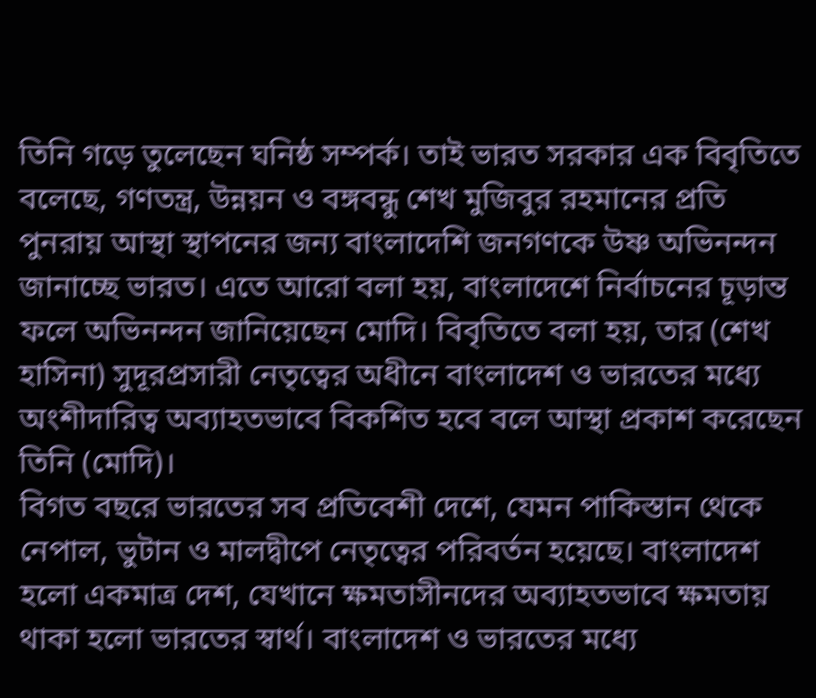তিনি গড়ে তুলেছেন ঘনিষ্ঠ সম্পর্ক। তাই ভারত সরকার এক বিবৃতিতে বলেছে, গণতন্ত্র, উন্নয়ন ও বঙ্গবন্ধু শেখ মুজিবুর রহমানের প্রতি পুনরায় আস্থা স্থাপনের জন্য বাংলাদেশি জনগণকে উষ্ণ অভিনন্দন জানাচ্ছে ভারত। এতে আরো বলা হয়, বাংলাদেশে নির্বাচনের চূড়ান্ত ফলে অভিনন্দন জানিয়েছেন মোদি। বিবৃতিতে বলা হয়, তার (শেখ হাসিনা) সুদূরপ্রসারী নেতৃত্বের অধীনে বাংলাদেশ ও ভারতের মধ্যে অংশীদারিত্ব অব্যাহতভাবে বিকশিত হবে বলে আস্থা প্রকাশ করেছেন তিনি (মোদি)।
বিগত বছরে ভারতের সব প্রতিবেশী দেশে, যেমন পাকিস্তান থেকে নেপাল, ভুটান ও মালদ্বীপে নেতৃত্বের পরিবর্তন হয়েছে। বাংলাদেশ হলো একমাত্র দেশ, যেখানে ক্ষমতাসীনদের অব্যাহতভাবে ক্ষমতায় থাকা হলো ভারতের স্বার্থ। বাংলাদেশ ও ভারতের মধ্যে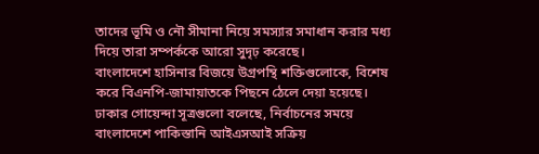তাদের ভূমি ও নৌ সীমানা নিয়ে সমস্যার সমাধান করার মধ্য দিয়ে তারা সম্পর্ককে আরো সুদৃঢ় করেছে।
বাংলাদেশে হাসিনার বিজয়ে উগ্রপন্থি শক্তিগুলোকে, বিশেষ করে বিএনপি-জামায়াতকে পিছনে ঠেলে দেয়া হয়েছে। ঢাকার গোয়েন্দা সূত্রগুলো বলেছে, নির্বাচনের সময়ে বাংলাদেশে পাকিস্তানি আইএসআই সক্রিয়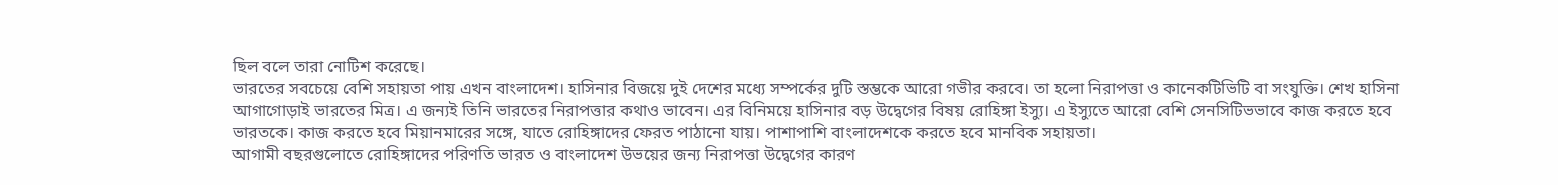ছিল বলে তারা নোটিশ করেছে।
ভারতের সবচেয়ে বেশি সহায়তা পায় এখন বাংলাদেশ। হাসিনার বিজয়ে দুই দেশের মধ্যে সম্পর্কের দুটি স্তম্ভকে আরো গভীর করবে। তা হলো নিরাপত্তা ও কানেকটিভিটি বা সংযুক্তি। শেখ হাসিনা আগাগোড়াই ভারতের মিত্র। এ জন্যই তিনি ভারতের নিরাপত্তার কথাও ভাবেন। এর বিনিময়ে হাসিনার বড় উদ্বেগের বিষয় রোহিঙ্গা ইস্যু। এ ইস্যুতে আরো বেশি সেনসিটিভভাবে কাজ করতে হবে ভারতকে। কাজ করতে হবে মিয়ানমারের সঙ্গে, যাতে রোহিঙ্গাদের ফেরত পাঠানো যায়। পাশাপাশি বাংলাদেশকে করতে হবে মানবিক সহায়তা।
আগামী বছরগুলোতে রোহিঙ্গাদের পরিণতি ভারত ও বাংলাদেশ উভয়ের জন্য নিরাপত্তা উদ্বেগের কারণ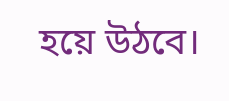হয়ে উঠবে।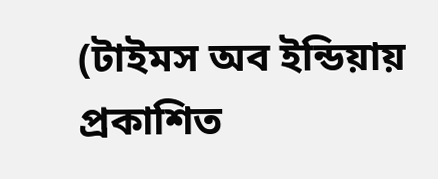(টাইমস অব ইন্ডিয়ায় প্রকাশিত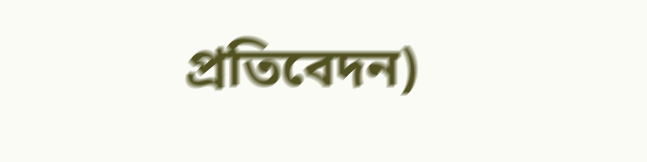প্রতিবেদন)